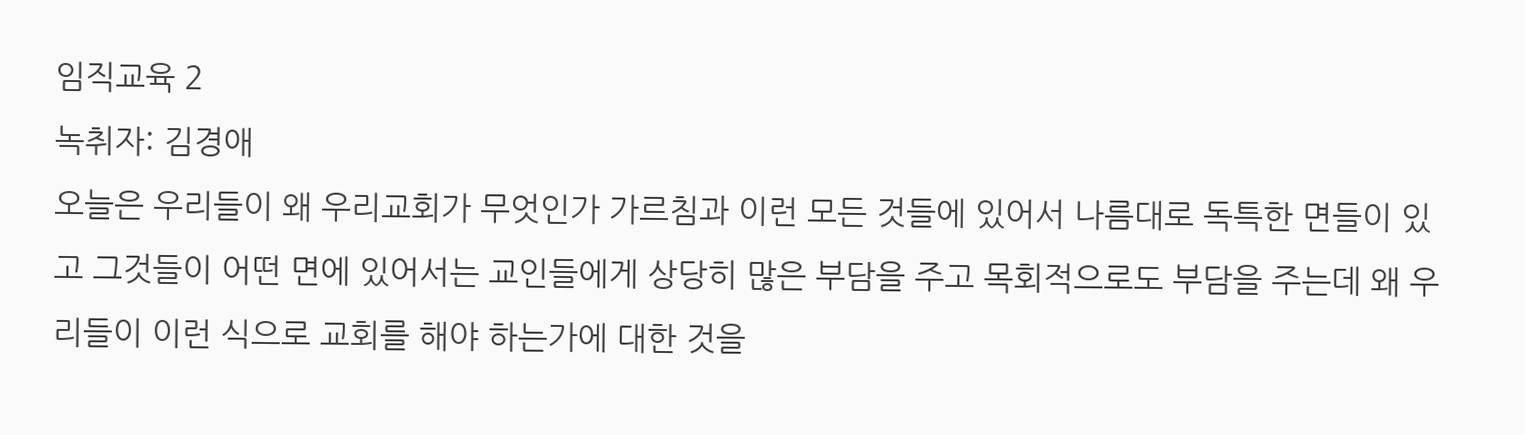임직교육 2
녹취자: 김경애
오늘은 우리들이 왜 우리교회가 무엇인가 가르침과 이런 모든 것들에 있어서 나름대로 독특한 면들이 있고 그것들이 어떤 면에 있어서는 교인들에게 상당히 많은 부담을 주고 목회적으로도 부담을 주는데 왜 우리들이 이런 식으로 교회를 해야 하는가에 대한 것을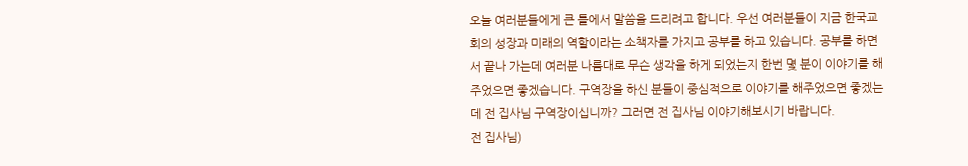오늘 여러분들에게 큰 틀에서 말씀을 드리려고 합니다. 우선 여러분들이 지금 한국교회의 성장과 미래의 역할이라는 소책자를 가지고 공부를 하고 있습니다. 공부를 하면서 끝나 가는데 여러분 나름대로 무슨 생각을 하게 되었는지 한번 몇 분이 이야기를 해주었으면 좋겠습니다. 구역장을 하신 분들이 중심적으로 이야기를 해주었으면 좋겠는데 전 집사님 구역장이십니까? 그러면 전 집사님 이야기해보시기 바랍니다.
전 집사님)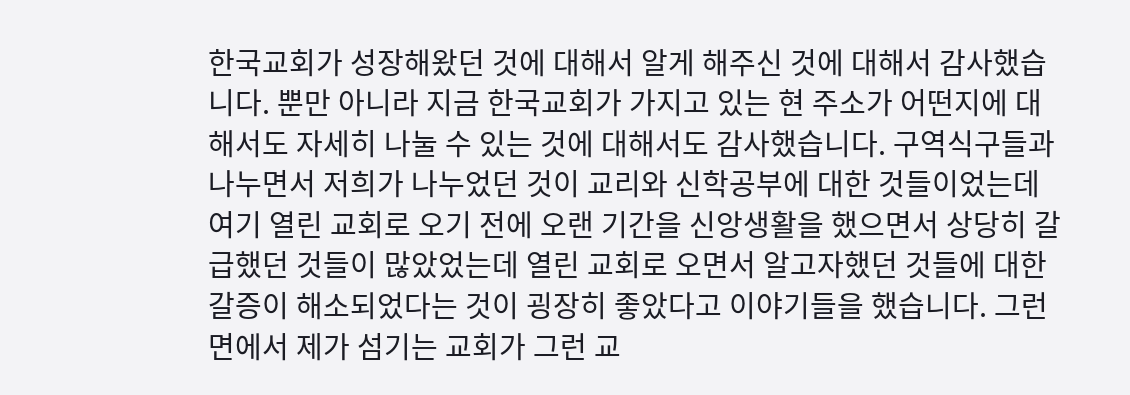한국교회가 성장해왔던 것에 대해서 알게 해주신 것에 대해서 감사했습니다. 뿐만 아니라 지금 한국교회가 가지고 있는 현 주소가 어떤지에 대해서도 자세히 나눌 수 있는 것에 대해서도 감사했습니다. 구역식구들과 나누면서 저희가 나누었던 것이 교리와 신학공부에 대한 것들이었는데 여기 열린 교회로 오기 전에 오랜 기간을 신앙생활을 했으면서 상당히 갈급했던 것들이 많았었는데 열린 교회로 오면서 알고자했던 것들에 대한 갈증이 해소되었다는 것이 굉장히 좋았다고 이야기들을 했습니다. 그런 면에서 제가 섬기는 교회가 그런 교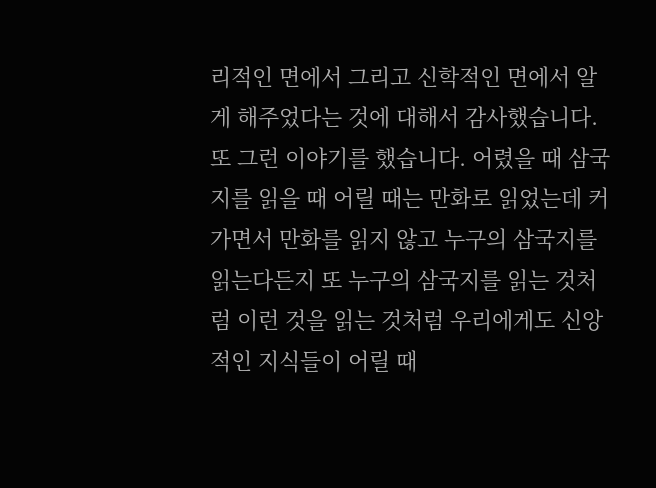리적인 면에서 그리고 신학적인 면에서 알게 해주었다는 것에 대해서 감사했습니다. 또 그런 이야기를 했습니다. 어렸을 때 삼국지를 읽을 때 어릴 때는 만화로 읽었는데 커가면서 만화를 읽지 않고 누구의 삼국지를 읽는다든지 또 누구의 삼국지를 읽는 것처럼 이런 것을 읽는 것처럼 우리에게도 신앙적인 지식들이 어릴 때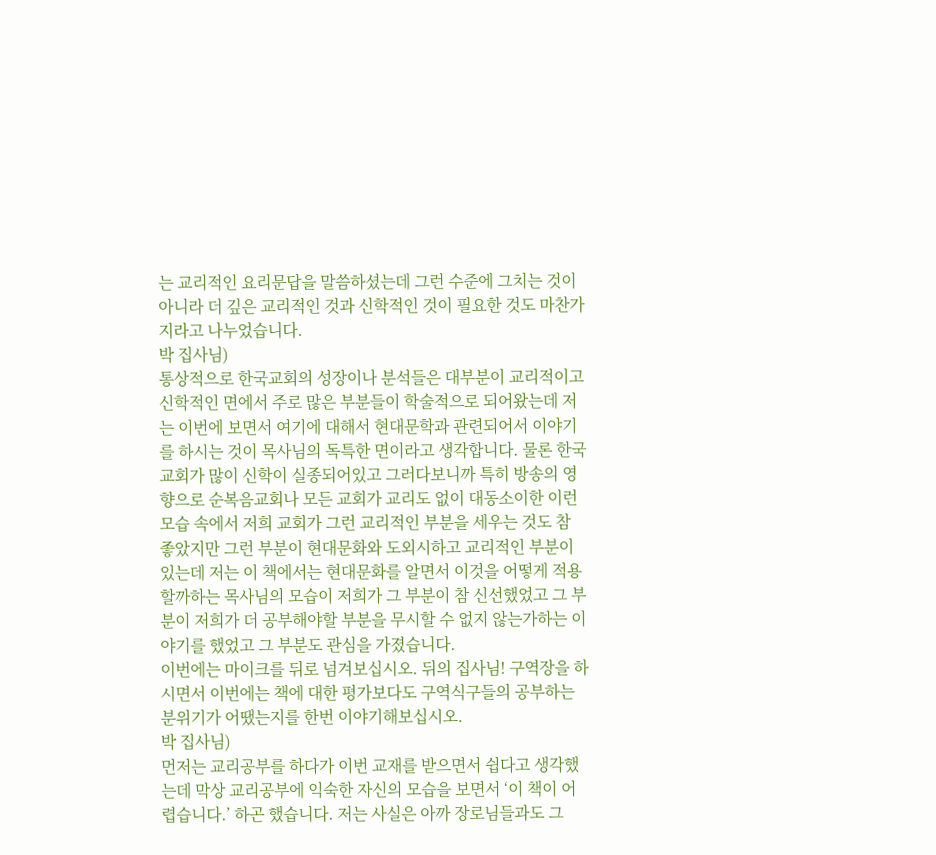는 교리적인 요리문답을 말씀하셨는데 그런 수준에 그치는 것이 아니라 더 깊은 교리적인 것과 신학적인 것이 필요한 것도 마찬가지라고 나누었습니다.
박 집사님)
통상적으로 한국교회의 성장이나 분석들은 대부분이 교리적이고 신학적인 면에서 주로 많은 부분들이 학술적으로 되어왔는데 저는 이번에 보면서 여기에 대해서 현대문학과 관련되어서 이야기를 하시는 것이 목사님의 독특한 면이라고 생각합니다. 물론 한국교회가 많이 신학이 실종되어있고 그러다보니까 특히 방송의 영향으로 순복음교회나 모든 교회가 교리도 없이 대동소이한 이런 모습 속에서 저희 교회가 그런 교리적인 부분을 세우는 것도 참 좋았지만 그런 부분이 현대문화와 도외시하고 교리적인 부분이 있는데 저는 이 책에서는 현대문화를 알면서 이것을 어떻게 적용할까하는 목사님의 모습이 저희가 그 부분이 참 신선했었고 그 부분이 저희가 더 공부해야할 부분을 무시할 수 없지 않는가하는 이야기를 했었고 그 부분도 관심을 가졌습니다.
이번에는 마이크를 뒤로 넘겨보십시오. 뒤의 집사님! 구역장을 하시면서 이번에는 책에 대한 평가보다도 구역식구들의 공부하는 분위기가 어땠는지를 한번 이야기해보십시오.
박 집사님)
먼저는 교리공부를 하다가 이번 교재를 받으면서 쉽다고 생각했는데 막상 교리공부에 익숙한 자신의 모습을 보면서 ‘이 책이 어렵습니다.’ 하곤 했습니다. 저는 사실은 아까 장로님들과도 그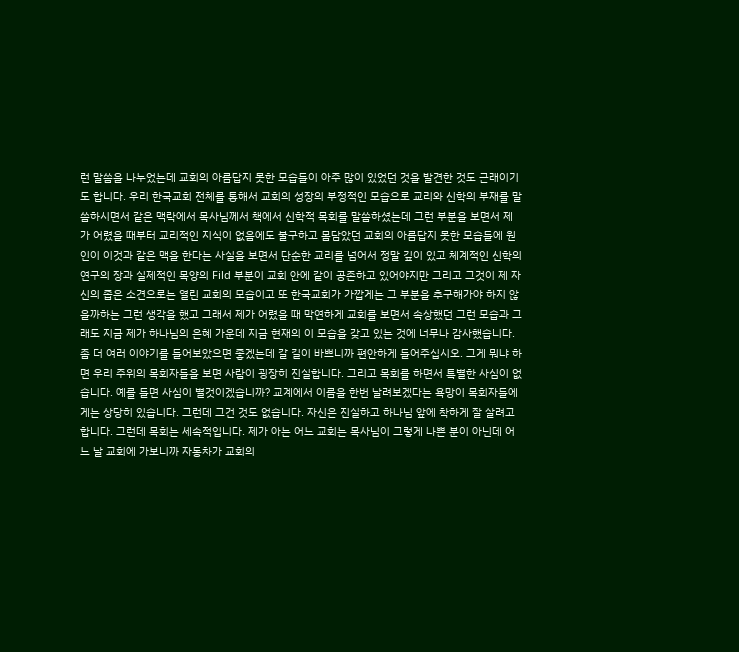런 말씀을 나누었는데 교회의 아름답지 못한 모습들이 아주 많이 있었던 것을 발견한 것도 근래이기도 합니다. 우리 한국교회 전체를 통해서 교회의 성장의 부정적인 모습으로 교리와 신학의 부재를 말씀하시면서 같은 맥락에서 목사님께서 책에서 신학적 목회를 말씀하셨는데 그런 부분을 보면서 제가 어렸을 때부터 교리적인 지식이 없음에도 불구하고 몸담았던 교회의 아름답지 못한 모습들에 원인이 이것과 같은 맥을 한다는 사실을 보면서 단순한 교리를 넘어서 정말 깊이 있고 체계적인 신학의 연구의 장과 실제적인 목양의 Fild 부분이 교회 안에 같이 공존하고 있어야지만 그리고 그것이 제 자신의 좁은 소견으로는 열린 교회의 모습이고 또 한국교회가 가깝게는 그 부분을 추구해가야 하지 않을까하는 그런 생각을 했고 그래서 제가 어렸을 때 막연하게 교회를 보면서 속상했던 그런 모습과 그래도 지금 제가 하나님의 은혜 가운데 지금 현재의 이 모습을 갖고 있는 것에 너무나 감사했습니다.
좀 더 여러 이야기를 들어보았으면 좋겠는데 갈 길이 바쁘니까 편안하게 들어주십시오. 그게 뭐냐 하면 우리 주위의 목회자들을 보면 사람이 굉장히 진실합니다. 그리고 목회를 하면서 특별한 사심이 없습니다. 예를 들면 사심이 별것이겠습니까? 교계에서 이름을 한번 날려보겠다는 욕망이 목회자들에게는 상당히 있습니다. 그런데 그건 것도 없습니다. 자신은 진실하고 하나님 앞에 착하게 잘 살려고 합니다. 그런데 목회는 세속적입니다. 제가 아는 어느 교회는 목사님이 그렇게 나쁜 분이 아닌데 어느 날 교회에 가보니까 자동차가 교회의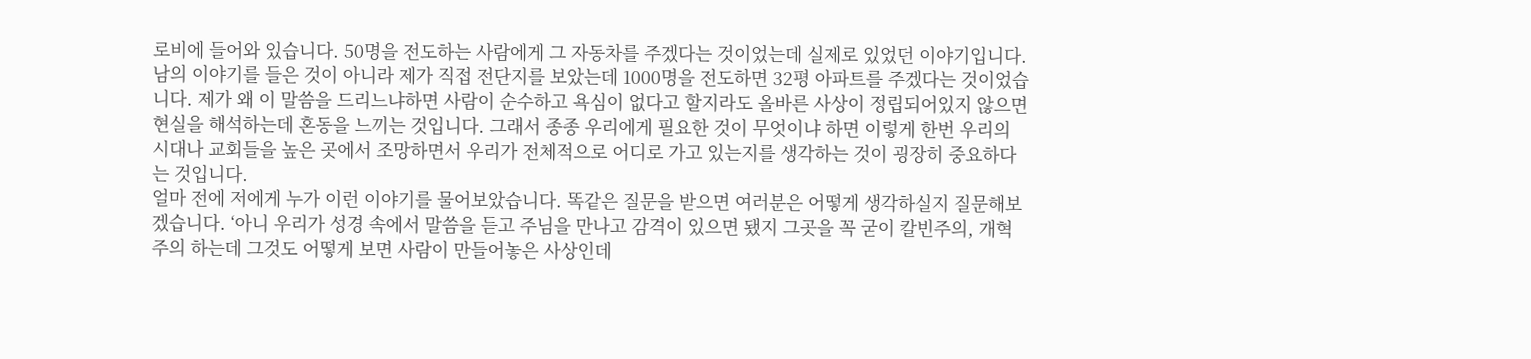로비에 들어와 있습니다. 50명을 전도하는 사람에게 그 자동차를 주겠다는 것이었는데 실제로 있었던 이야기입니다. 남의 이야기를 들은 것이 아니라 제가 직접 전단지를 보았는데 1000명을 전도하면 32평 아파트를 주겠다는 것이었습니다. 제가 왜 이 말씀을 드리느냐하면 사람이 순수하고 욕심이 없다고 할지라도 올바른 사상이 정립되어있지 않으면 현실을 해석하는데 혼동을 느끼는 것입니다. 그래서 종종 우리에게 필요한 것이 무엇이냐 하면 이렇게 한번 우리의 시대나 교회들을 높은 곳에서 조망하면서 우리가 전체적으로 어디로 가고 있는지를 생각하는 것이 굉장히 중요하다는 것입니다.
얼마 전에 저에게 누가 이런 이야기를 물어보았습니다. 똑같은 질문을 받으면 여러분은 어떻게 생각하실지 질문해보겠습니다. ‘아니 우리가 성경 속에서 말씀을 듣고 주님을 만나고 감격이 있으면 됐지 그곳을 꼭 굳이 칼빈주의, 개혁주의 하는데 그것도 어떻게 보면 사람이 만들어놓은 사상인데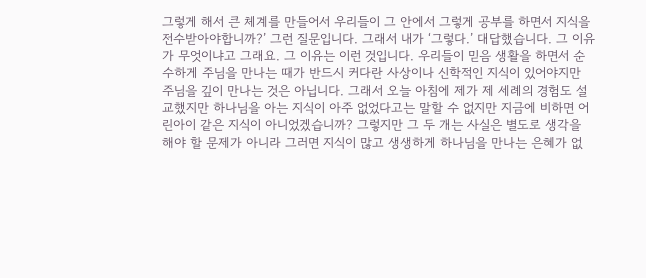그렇게 해서 큰 체계를 만들어서 우리들이 그 안에서 그렇게 공부를 하면서 지식을 전수받아야합니까?’ 그런 질문입니다. 그래서 내가 ‘그렇다.’ 대답했습니다. 그 이유가 무엇이냐고 그래요. 그 이유는 이런 것입니다. 우리들이 믿음 생활을 하면서 순수하게 주님을 만나는 때가 반드시 커다란 사상이나 신학적인 지식이 있어야지만 주님을 깊이 만나는 것은 아닙니다. 그래서 오늘 아침에 제가 제 세례의 경험도 설교했지만 하나님을 아는 지식이 아주 없었다고는 말할 수 없지만 지금에 비하면 어린아이 같은 지식이 아니었겠습니까? 그렇지만 그 두 개는 사실은 별도로 생각을 해야 할 문제가 아니라 그러면 지식이 많고 생생하게 하나님을 만나는 은혜가 없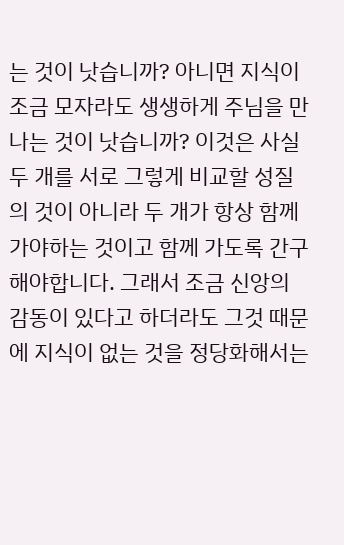는 것이 낫습니까? 아니면 지식이 조금 모자라도 생생하게 주님을 만나는 것이 낫습니까? 이것은 사실 두 개를 서로 그렇게 비교할 성질의 것이 아니라 두 개가 항상 함께 가야하는 것이고 함께 가도록 간구해야합니다. 그래서 조금 신앙의 감동이 있다고 하더라도 그것 때문에 지식이 없는 것을 정당화해서는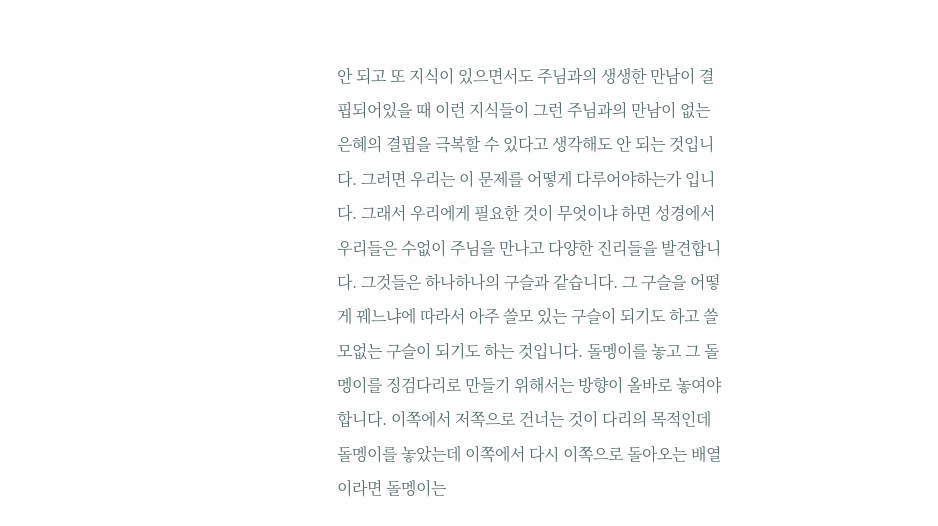안 되고 또 지식이 있으면서도 주님과의 생생한 만남이 결핍되어있을 때 이런 지식들이 그런 주님과의 만남이 없는 은혜의 결핍을 극복할 수 있다고 생각해도 안 되는 것입니다. 그러면 우리는 이 문제를 어떻게 다루어야하는가 입니다. 그래서 우리에게 필요한 것이 무엇이냐 하면 성경에서 우리들은 수없이 주님을 만나고 다양한 진리들을 발견합니다. 그것들은 하나하나의 구슬과 같습니다. 그 구슬을 어떻게 꿰느냐에 따라서 아주 쓸모 있는 구슬이 되기도 하고 쓸모없는 구슬이 되기도 하는 것입니다. 돌멩이를 놓고 그 돌멩이를 징검다리로 만들기 위해서는 방향이 올바로 놓여야 합니다. 이쪽에서 저쪽으로 건너는 것이 다리의 목적인데 돌멩이를 놓았는데 이쪽에서 다시 이쪽으로 돌아오는 배열이라면 돌멩이는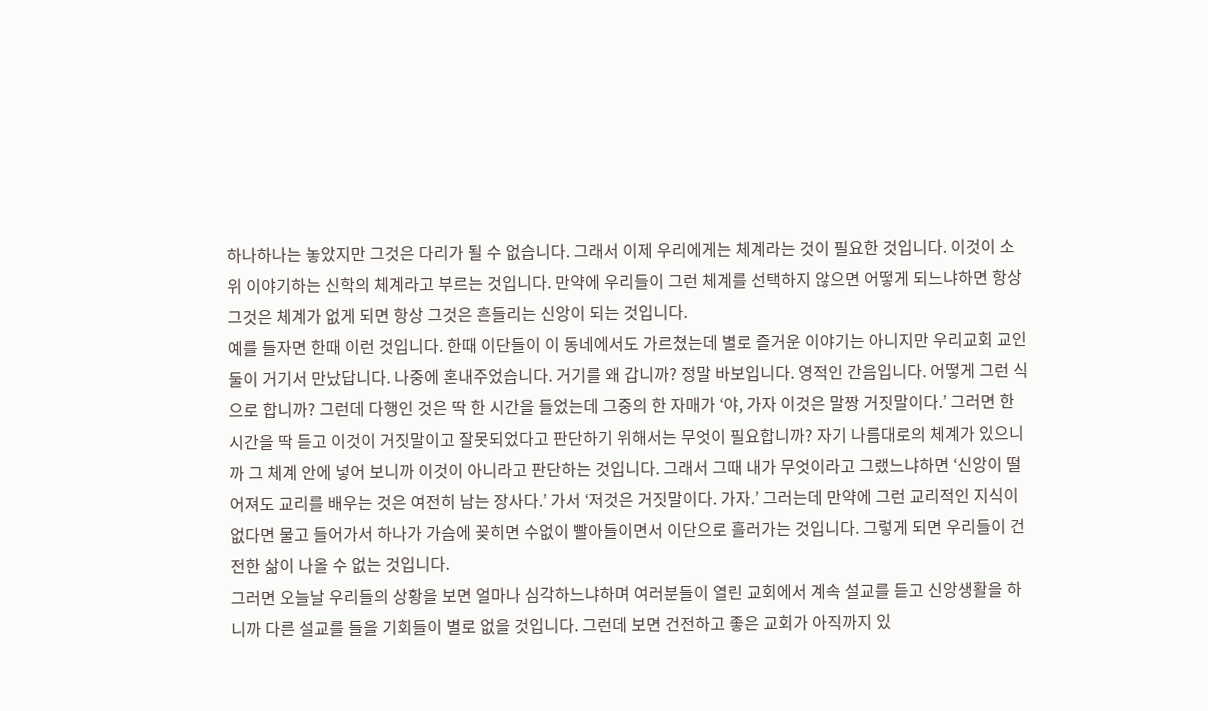하나하나는 놓았지만 그것은 다리가 될 수 없습니다. 그래서 이제 우리에게는 체계라는 것이 필요한 것입니다. 이것이 소위 이야기하는 신학의 체계라고 부르는 것입니다. 만약에 우리들이 그런 체계를 선택하지 않으면 어떻게 되느냐하면 항상 그것은 체계가 없게 되면 항상 그것은 흔들리는 신앙이 되는 것입니다.
예를 들자면 한때 이런 것입니다. 한때 이단들이 이 동네에서도 가르쳤는데 별로 즐거운 이야기는 아니지만 우리교회 교인 둘이 거기서 만났답니다. 나중에 혼내주었습니다. 거기를 왜 갑니까? 정말 바보입니다. 영적인 간음입니다. 어떻게 그런 식으로 합니까? 그런데 다행인 것은 딱 한 시간을 들었는데 그중의 한 자매가 ‘야, 가자 이것은 말짱 거짓말이다.’ 그러면 한 시간을 딱 듣고 이것이 거짓말이고 잘못되었다고 판단하기 위해서는 무엇이 필요합니까? 자기 나름대로의 체계가 있으니까 그 체계 안에 넣어 보니까 이것이 아니라고 판단하는 것입니다. 그래서 그때 내가 무엇이라고 그랬느냐하면 ‘신앙이 떨어져도 교리를 배우는 것은 여전히 남는 장사다.’ 가서 ‘저것은 거짓말이다. 가자.’ 그러는데 만약에 그런 교리적인 지식이 없다면 물고 들어가서 하나가 가슴에 꽂히면 수없이 빨아들이면서 이단으로 흘러가는 것입니다. 그렇게 되면 우리들이 건전한 삶이 나올 수 없는 것입니다.
그러면 오늘날 우리들의 상황을 보면 얼마나 심각하느냐하며 여러분들이 열린 교회에서 계속 설교를 듣고 신앙생활을 하니까 다른 설교를 들을 기회들이 별로 없을 것입니다. 그런데 보면 건전하고 좋은 교회가 아직까지 있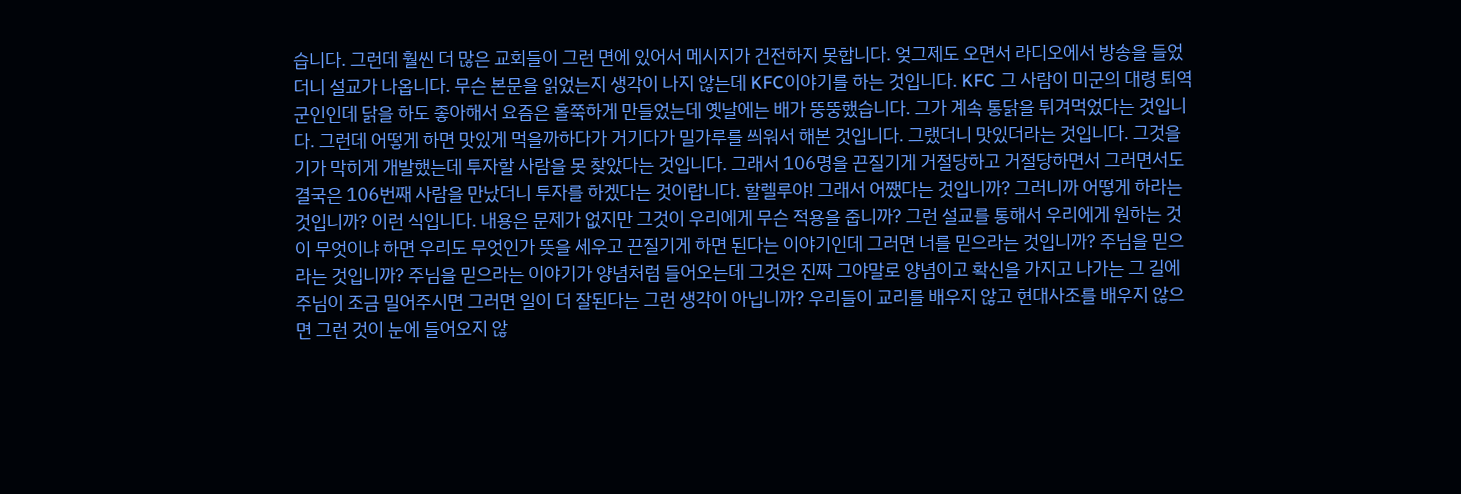습니다. 그런데 훨씬 더 많은 교회들이 그런 면에 있어서 메시지가 건전하지 못합니다. 엊그제도 오면서 라디오에서 방송을 들었더니 설교가 나옵니다. 무슨 본문을 읽었는지 생각이 나지 않는데 KFC이야기를 하는 것입니다. KFC 그 사람이 미군의 대령 퇴역군인인데 닭을 하도 좋아해서 요즘은 홀쭉하게 만들었는데 옛날에는 배가 뚱뚱했습니다. 그가 계속 통닭을 튀겨먹었다는 것입니다. 그런데 어떻게 하면 맛있게 먹을까하다가 거기다가 밀가루를 씌워서 해본 것입니다. 그랬더니 맛있더라는 것입니다. 그것을 기가 막히게 개발했는데 투자할 사람을 못 찾았다는 것입니다. 그래서 106명을 끈질기게 거절당하고 거절당하면서 그러면서도 결국은 106번째 사람을 만났더니 투자를 하겠다는 것이랍니다. 할렐루야! 그래서 어쨌다는 것입니까? 그러니까 어떻게 하라는 것입니까? 이런 식입니다. 내용은 문제가 없지만 그것이 우리에게 무슨 적용을 줍니까? 그런 설교를 통해서 우리에게 원하는 것이 무엇이냐 하면 우리도 무엇인가 뜻을 세우고 끈질기게 하면 된다는 이야기인데 그러면 너를 믿으라는 것입니까? 주님을 믿으라는 것입니까? 주님을 믿으라는 이야기가 양념처럼 들어오는데 그것은 진짜 그야말로 양념이고 확신을 가지고 나가는 그 길에 주님이 조금 밀어주시면 그러면 일이 더 잘된다는 그런 생각이 아닙니까? 우리들이 교리를 배우지 않고 현대사조를 배우지 않으면 그런 것이 눈에 들어오지 않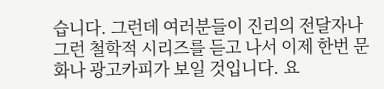습니다. 그런데 여러분들이 진리의 전달자나 그런 철학적 시리즈를 듣고 나서 이제 한번 문화나 광고카피가 보일 것입니다. 요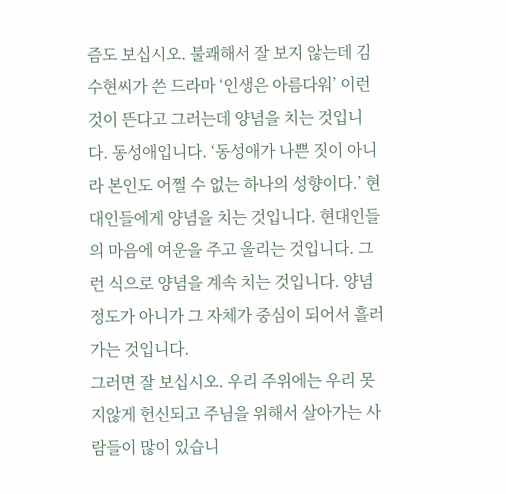즘도 보십시오. 불쾌해서 잘 보지 않는데 김수현씨가 쓴 드라마 ‘인생은 아름다워’ 이런 것이 뜬다고 그러는데 양념을 치는 것입니다. 동성애입니다. ‘동성애가 나쁜 짓이 아니라 본인도 어쩔 수 없는 하나의 성향이다.’ 현대인들에게 양념을 치는 것입니다. 현대인들의 마음에 여운을 주고 울리는 것입니다. 그런 식으로 양념을 계속 치는 것입니다. 양념 정도가 아니가 그 자체가 중심이 되어서 흘러가는 것입니다.
그러면 잘 보십시오. 우리 주위에는 우리 못지않게 헌신되고 주님을 위해서 살아가는 사람들이 많이 있습니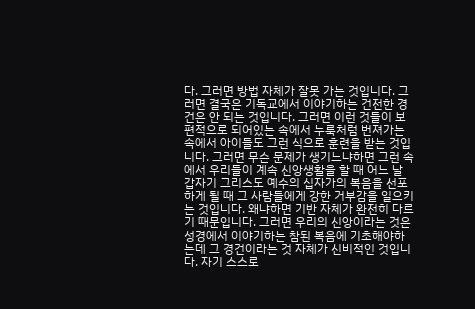다. 그러면 방법 자체가 잘못 가는 것입니다. 그러면 결국은 기독교에서 이야기하는 건전한 경건은 안 되는 것입니다. 그러면 이런 것들이 보편적으로 되어있는 속에서 누룩처럼 번져가는 속에서 아이들도 그런 식으로 훈련을 받는 것입니다. 그러면 무슨 문제가 생기느냐하면 그런 속에서 우리들이 계속 신앙생활을 할 때 어느 날 갑자기 그리스도 예수의 십자가의 복음을 선포하게 될 때 그 사람들에게 강한 거부감을 일으키는 것입니다. 왜냐하면 기반 자체가 완전히 다르기 때문입니다. 그러면 우리의 신앙이라는 것은 성경에서 이야기하는 참된 복음에 기초해야하는데 그 경건이라는 것 자체가 신비적인 것입니다. 자기 스스로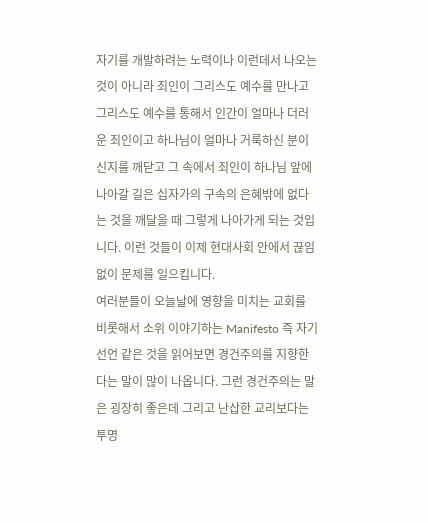자기를 개발하려는 노력이나 이런데서 나오는 것이 아니라 죄인이 그리스도 예수를 만나고 그리스도 예수를 통해서 인간이 얼마나 더러운 죄인이고 하나님이 얼마나 거룩하신 분이신지를 깨닫고 그 속에서 죄인이 하나님 앞에 나아갈 길은 십자가의 구속의 은혜밖에 없다는 것을 깨달을 때 그렇게 나아가게 되는 것입니다. 이런 것들이 이제 현대사회 안에서 끊임없이 문제를 일으킵니다.
여러분들이 오늘날에 영향을 미치는 교회를 비롯해서 소위 이야기하는 Manifesto 즉 자기선언 같은 것을 읽어보면 경건주의를 지향한다는 말이 많이 나옵니다. 그런 경건주의는 말은 굉장히 좋은데 그리고 난삽한 교리보다는 투명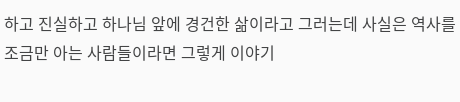하고 진실하고 하나님 앞에 경건한 삶이라고 그러는데 사실은 역사를 조금만 아는 사람들이라면 그렇게 이야기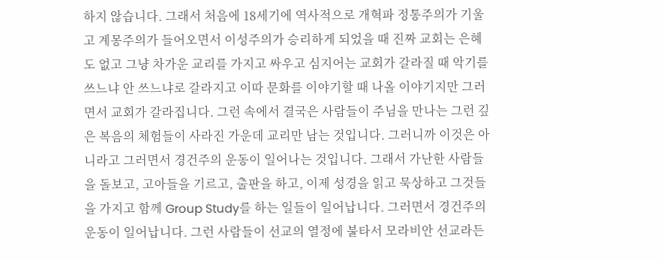하지 않습니다. 그래서 처음에 18세기에 역사적으로 개혁파 정통주의가 기울고 계몽주의가 들어오면서 이성주의가 승리하게 되었을 때 진짜 교회는 은혜도 없고 그냥 차가운 교리를 가지고 싸우고 심지어는 교회가 갈라질 때 악기를 쓰느냐 안 쓰느냐로 갈라지고 이따 문화를 이야기할 때 나올 이야기지만 그러면서 교회가 갈라집니다. 그런 속에서 결국은 사람들이 주님을 만나는 그런 깊은 복음의 체험들이 사라진 가운데 교리만 남는 것입니다. 그러니까 이것은 아니라고 그러면서 경건주의 운동이 일어나는 것입니다. 그래서 가난한 사람들을 돌보고, 고아들을 기르고, 출판을 하고, 이제 성경을 읽고 묵상하고 그것들을 가지고 함께 Group Study를 하는 일들이 일어납니다. 그러면서 경건주의 운동이 일어납니다. 그런 사람들이 선교의 열정에 불타서 모라비안 선교라든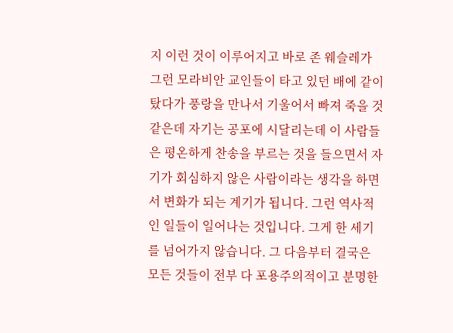지 이런 것이 이루어지고 바로 존 웨슬레가 그런 모라비안 교인들이 타고 있던 배에 같이 탔다가 풍랑을 만나서 기울어서 빠져 죽을 것 같은데 자기는 공포에 시달리는데 이 사람들은 평온하게 찬송을 부르는 것을 들으면서 자기가 회심하지 않은 사람이라는 생각을 하면서 변화가 되는 계기가 됩니다. 그런 역사적인 일들이 일어나는 것입니다. 그게 한 세기를 넘어가지 않습니다. 그 다음부터 결국은 모든 것들이 전부 다 포용주의적이고 분명한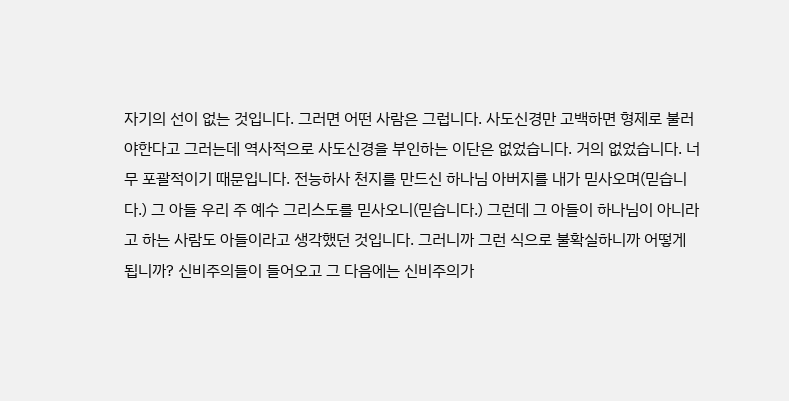자기의 선이 없는 것입니다. 그러면 어떤 사람은 그럽니다. 사도신경만 고백하면 형제로 불러야한다고 그러는데 역사적으로 사도신경을 부인하는 이단은 없었습니다. 거의 없었습니다. 너무 포괄적이기 때문입니다. 전능하사 천지를 만드신 하나님 아버지를 내가 믿사오며(믿습니다.) 그 아들 우리 주 예수 그리스도를 믿사오니(믿습니다.) 그런데 그 아들이 하나님이 아니라고 하는 사람도 아들이라고 생각했던 것입니다. 그러니까 그런 식으로 불확실하니까 어떻게 됩니까? 신비주의들이 들어오고 그 다음에는 신비주의가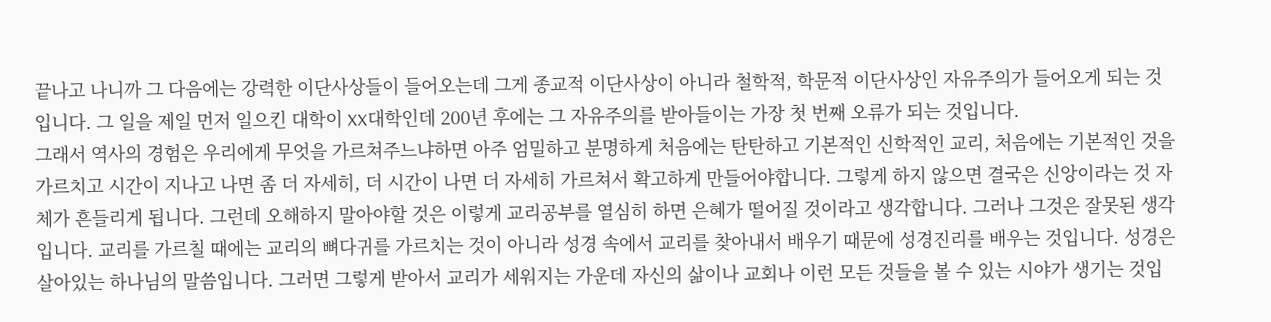끝나고 나니까 그 다음에는 강력한 이단사상들이 들어오는데 그게 종교적 이단사상이 아니라 철학적, 학문적 이단사상인 자유주의가 들어오게 되는 것입니다. 그 일을 제일 먼저 일으킨 대학이 XX대학인데 200년 후에는 그 자유주의를 받아들이는 가장 첫 번째 오류가 되는 것입니다.
그래서 역사의 경험은 우리에게 무엇을 가르쳐주느냐하면 아주 엄밀하고 분명하게 처음에는 탄탄하고 기본적인 신학적인 교리, 처음에는 기본적인 것을 가르치고 시간이 지나고 나면 좀 더 자세히, 더 시간이 나면 더 자세히 가르쳐서 확고하게 만들어야합니다. 그렇게 하지 않으면 결국은 신앙이라는 것 자체가 흔들리게 됩니다. 그런데 오해하지 말아야할 것은 이렇게 교리공부를 열심히 하면 은혜가 떨어질 것이라고 생각합니다. 그러나 그것은 잘못된 생각입니다. 교리를 가르칠 때에는 교리의 뼈다귀를 가르치는 것이 아니라 성경 속에서 교리를 찾아내서 배우기 때문에 성경진리를 배우는 것입니다. 성경은 살아있는 하나님의 말씀입니다. 그러면 그렇게 받아서 교리가 세워지는 가운데 자신의 삶이나 교회나 이런 모든 것들을 볼 수 있는 시야가 생기는 것입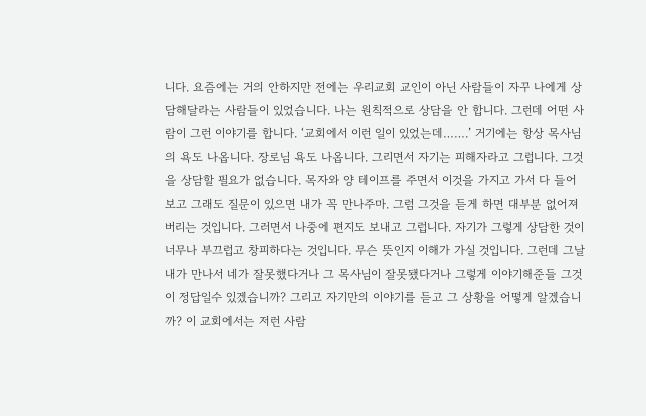니다. 요즘에는 거의 안하지만 전에는 우리교회 교인이 아닌 사람들이 자꾸 나에게 상담해달라는 사람들이 있었습니다. 나는 원칙적으로 상담을 안 합니다. 그런데 어떤 사람이 그런 이야기를 합니다. ‘교회에서 이런 일이 있었는데…….’ 거기에는 항상 목사님의 욕도 나옵니다. 장로님 욕도 나옵니다. 그리면서 자기는 피해자라고 그럽니다. 그것을 상담할 필요가 없습니다. 목자와 양 테이프를 주면서 이것을 가지고 가서 다 들어보고 그래도 질문이 있으면 내가 꼭 만나주마. 그럼 그것을 듣게 하면 대부분 없어져버리는 것입니다. 그러면서 나중에 편지도 보내고 그럽니다. 자기가 그렇게 상담한 것이 너무나 부끄럽고 창피하다는 것입니다. 무슨 뜻인지 이해가 가실 것입니다. 그런데 그날 내가 만나서 네가 잘못했다거나 그 목사님이 잘못됐다거나 그렇게 이야기해준들 그것이 정답일수 있겠습니까? 그리고 자기만의 이야기를 듣고 그 상황을 어떻게 알겠습니까? 이 교회에서는 저런 사람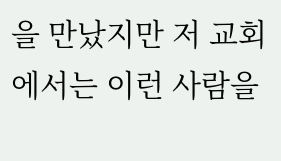을 만났지만 저 교회에서는 이런 사람을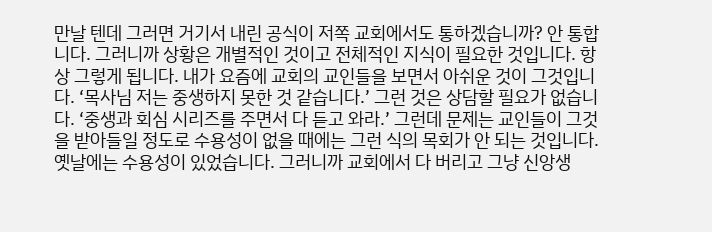만날 텐데 그러면 거기서 내린 공식이 저쪽 교회에서도 통하겠습니까? 안 통합니다. 그러니까 상황은 개별적인 것이고 전체적인 지식이 필요한 것입니다. 항상 그렇게 됩니다. 내가 요즘에 교회의 교인들을 보면서 아쉬운 것이 그것입니다. ‘목사님 저는 중생하지 못한 것 같습니다.’ 그런 것은 상담할 필요가 없습니다. ‘중생과 회심 시리즈를 주면서 다 듣고 와라.’ 그런데 문제는 교인들이 그것을 받아들일 정도로 수용성이 없을 때에는 그런 식의 목회가 안 되는 것입니다. 옛날에는 수용성이 있었습니다. 그러니까 교회에서 다 버리고 그냥 신앙생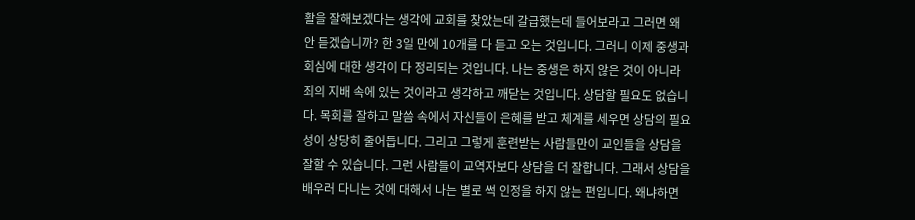활을 잘해보겠다는 생각에 교회를 찾았는데 갈급했는데 들어보라고 그러면 왜 안 듣겠습니까? 한 3일 만에 10개를 다 듣고 오는 것입니다. 그러니 이제 중생과 회심에 대한 생각이 다 정리되는 것입니다. 나는 중생은 하지 않은 것이 아니라 죄의 지배 속에 있는 것이라고 생각하고 깨닫는 것입니다. 상담할 필요도 없습니다. 목회를 잘하고 말씀 속에서 자신들이 은혜를 받고 체계를 세우면 상담의 필요성이 상당히 줄어듭니다. 그리고 그렇게 훈련받는 사람들만이 교인들을 상담을 잘할 수 있습니다. 그런 사람들이 교역자보다 상담을 더 잘합니다. 그래서 상담을 배우러 다니는 것에 대해서 나는 별로 썩 인정을 하지 않는 편입니다. 왜냐하면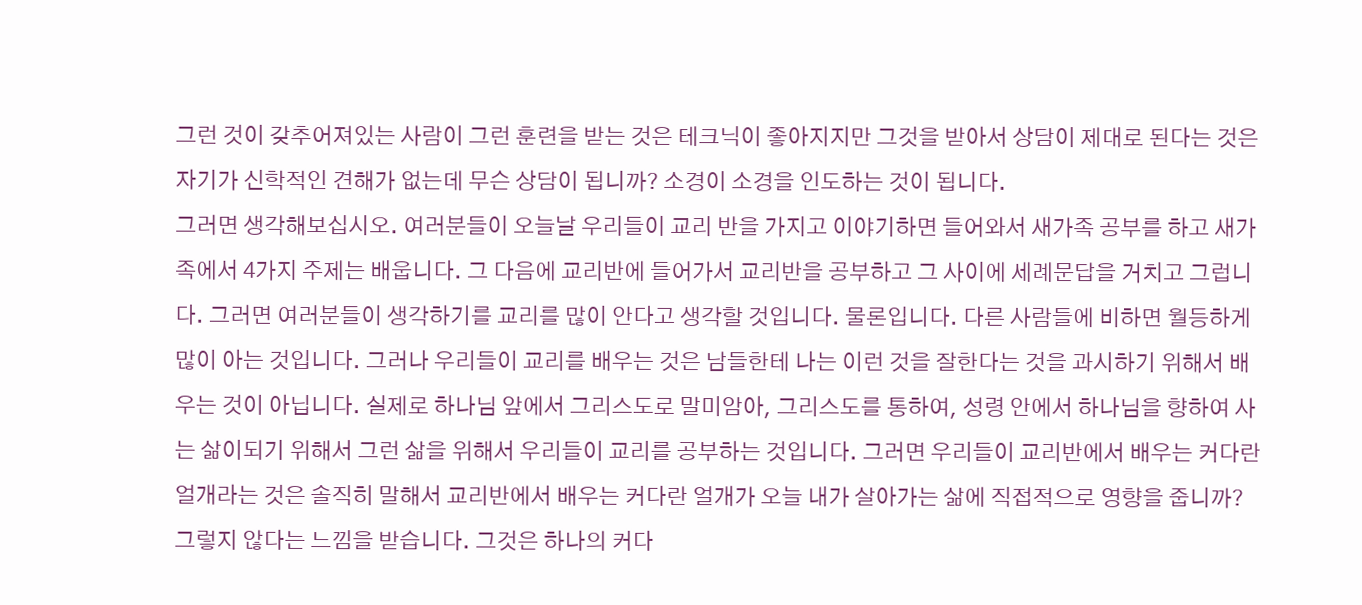그런 것이 갖추어져있는 사람이 그런 훈련을 받는 것은 테크닉이 좋아지지만 그것을 받아서 상담이 제대로 된다는 것은 자기가 신학적인 견해가 없는데 무슨 상담이 됩니까? 소경이 소경을 인도하는 것이 됩니다.
그러면 생각해보십시오. 여러분들이 오늘날 우리들이 교리 반을 가지고 이야기하면 들어와서 새가족 공부를 하고 새가족에서 4가지 주제는 배웁니다. 그 다음에 교리반에 들어가서 교리반을 공부하고 그 사이에 세례문답을 거치고 그럽니다. 그러면 여러분들이 생각하기를 교리를 많이 안다고 생각할 것입니다. 물론입니다. 다른 사람들에 비하면 월등하게 많이 아는 것입니다. 그러나 우리들이 교리를 배우는 것은 남들한테 나는 이런 것을 잘한다는 것을 과시하기 위해서 배우는 것이 아닙니다. 실제로 하나님 앞에서 그리스도로 말미암아, 그리스도를 통하여, 성령 안에서 하나님을 향하여 사는 삶이되기 위해서 그런 삶을 위해서 우리들이 교리를 공부하는 것입니다. 그러면 우리들이 교리반에서 배우는 커다란 얼개라는 것은 솔직히 말해서 교리반에서 배우는 커다란 얼개가 오늘 내가 살아가는 삶에 직접적으로 영향을 줍니까? 그렇지 않다는 느낌을 받습니다. 그것은 하나의 커다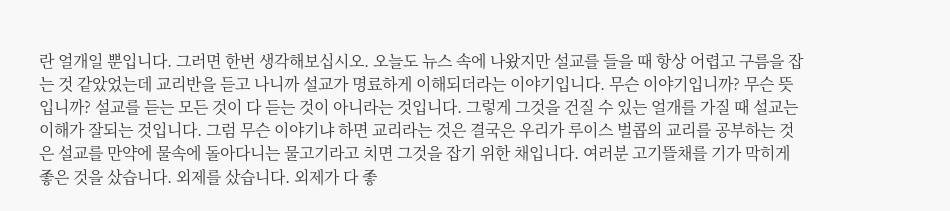란 얼개일 뿐입니다. 그러면 한번 생각해보십시오. 오늘도 뉴스 속에 나왔지만 설교를 들을 때 항상 어렵고 구름을 잡는 것 같았었는데 교리반을 듣고 나니까 설교가 명료하게 이해되더라는 이야기입니다. 무슨 이야기입니까? 무슨 뜻입니까? 설교를 듣는 모든 것이 다 듣는 것이 아니라는 것입니다. 그렇게 그것을 건질 수 있는 얼개를 가질 때 설교는 이해가 잘되는 것입니다. 그럼 무슨 이야기냐 하면 교리라는 것은 결국은 우리가 루이스 벌콥의 교리를 공부하는 것은 설교를 만약에 물속에 돌아다니는 물고기라고 치면 그것을 잡기 위한 채입니다. 여러분 고기뜰채를 기가 막히게 좋은 것을 샀습니다. 외제를 샀습니다. 외제가 다 좋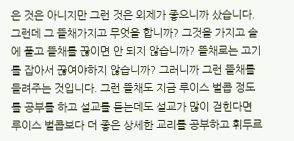은 것은 아니지만 그런 것은 외제가 좋으니까 샀습니다. 그런데 그 뜰채가지고 무엇을 합니까? 그것을 가지고 솥에 풀고 뜰채를 끊이면 안 되지 않습니까? 뜰채로는 고기를 잡아서 끊여야하지 않습니까? 그러니까 그런 뜰채를 들려주는 것입니다. 그런 뜰채도 지금 루이스 벌콥 정도를 공부를 하고 설교를 듣는데도 설교가 많이 걷힌다면 루이스 벌콥보다 더 좋은 상세한 교리를 공부하고 휘두르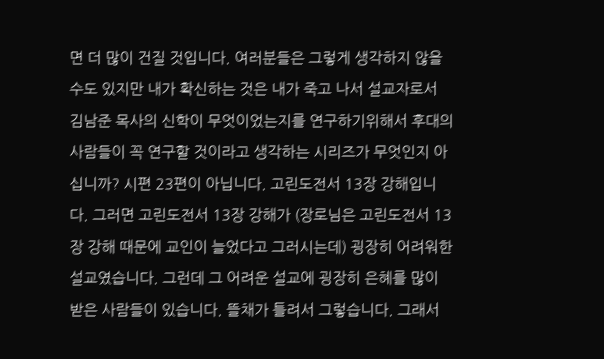면 더 많이 건질 것입니다. 여러분들은 그렇게 생각하지 않을 수도 있지만 내가 확신하는 것은 내가 죽고 나서 설교자로서 김남준 목사의 신학이 무엇이었는지를 연구하기위해서 후대의 사람들이 꼭 연구할 것이라고 생각하는 시리즈가 무엇인지 아십니까? 시편 23편이 아닙니다. 고린도전서 13장 강해입니다. 그러면 고린도전서 13장 강해가 (장로님은 고린도전서 13장 강해 때문에 교인이 늘었다고 그러시는데) 굉장히 어려워한 설교였습니다. 그런데 그 어려운 설교에 굉장히 은혜를 많이 받은 사람들이 있습니다. 뜰채가 틀려서 그렇습니다. 그래서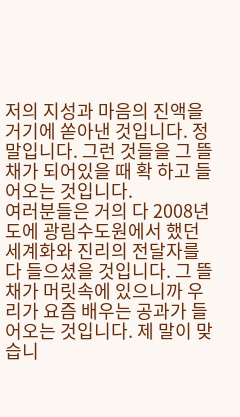저의 지성과 마음의 진액을 거기에 쏟아낸 것입니다. 정말입니다. 그런 것들을 그 뜰채가 되어있을 때 확 하고 들어오는 것입니다.
여러분들은 거의 다 2008년도에 광림수도원에서 했던 세계화와 진리의 전달자를 다 들으셨을 것입니다. 그 뜰채가 머릿속에 있으니까 우리가 요즘 배우는 공과가 들어오는 것입니다. 제 말이 맞습니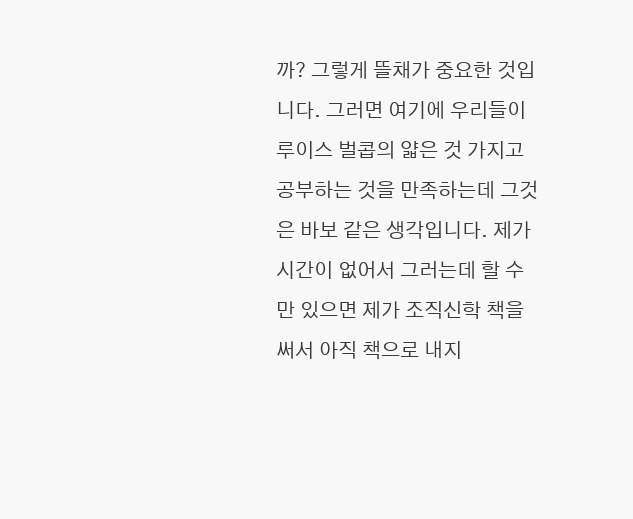까? 그렇게 뜰채가 중요한 것입니다. 그러면 여기에 우리들이 루이스 벌콥의 얇은 것 가지고 공부하는 것을 만족하는데 그것은 바보 같은 생각입니다. 제가 시간이 없어서 그러는데 할 수만 있으면 제가 조직신학 책을 써서 아직 책으로 내지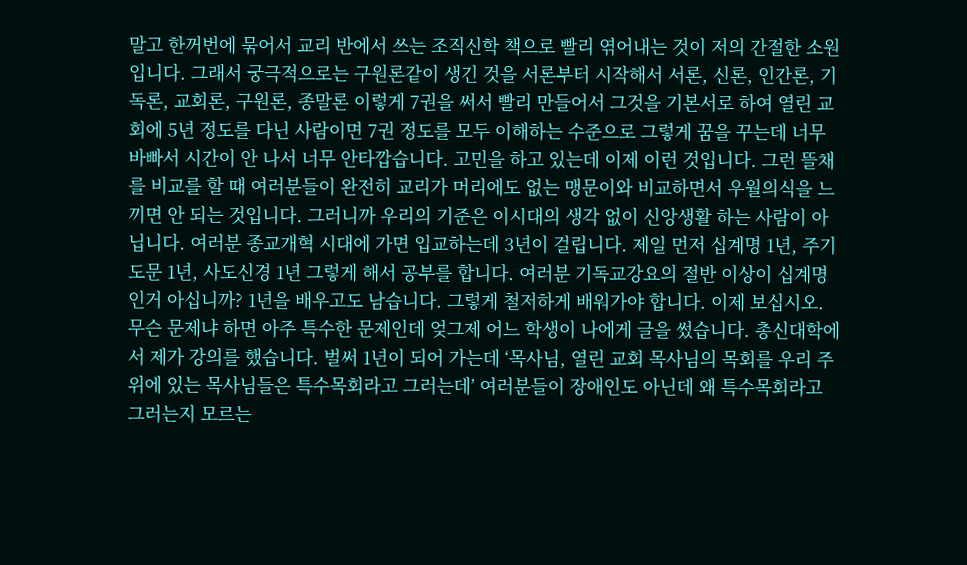말고 한꺼번에 묶어서 교리 반에서 쓰는 조직신학 책으로 빨리 엮어내는 것이 저의 간절한 소원입니다. 그래서 궁극적으로는 구원론같이 생긴 것을 서론부터 시작해서 서론, 신론, 인간론, 기독론, 교회론, 구원론, 종말론 이렇게 7권을 써서 빨리 만들어서 그것을 기본서로 하여 열린 교회에 5년 정도를 다닌 사람이면 7권 정도를 모두 이해하는 수준으로 그렇게 꿈을 꾸는데 너무 바빠서 시간이 안 나서 너무 안타깝습니다. 고민을 하고 있는데 이제 이런 것입니다. 그런 뜰채를 비교를 할 때 여러분들이 완전히 교리가 머리에도 없는 맹문이와 비교하면서 우월의식을 느끼면 안 되는 것입니다. 그러니까 우리의 기준은 이시대의 생각 없이 신앙생활 하는 사람이 아닙니다. 여러분 종교개혁 시대에 가면 입교하는데 3년이 걸립니다. 제일 먼저 십계명 1년, 주기도문 1년, 사도신경 1년 그렇게 해서 공부를 합니다. 여러분 기독교강요의 절반 이상이 십계명인거 아십니까? 1년을 배우고도 남습니다. 그렇게 철저하게 배워가야 합니다. 이제 보십시오. 무슨 문제냐 하면 아주 특수한 문제인데 엊그제 어느 학생이 나에게 글을 썼습니다. 총신대학에서 제가 강의를 했습니다. 벌써 1년이 되어 가는데 ‘목사님, 열린 교회 목사님의 목회를 우리 주위에 있는 목사님들은 특수목회라고 그러는데’ 여러분들이 장애인도 아닌데 왜 특수목회라고 그러는지 모르는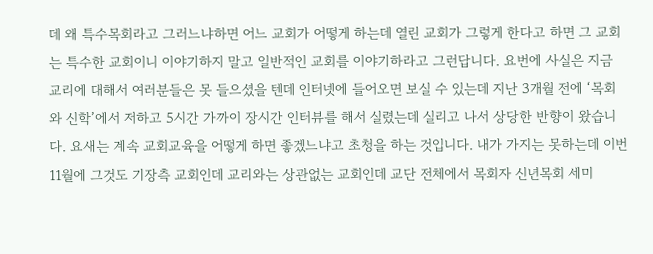데 왜 특수목회라고 그러느냐하면 어느 교회가 어떻게 하는데 열린 교회가 그렇게 한다고 하면 그 교회는 특수한 교회이니 이야기하지 말고 일반적인 교회를 이야기하라고 그런답니다. 요번에 사실은 지금 교리에 대해서 여러분들은 못 들으셨을 텐데 인터넷에 들어오면 보실 수 있는데 지난 3개월 전에 ‘목회와 신학’에서 저하고 5시간 가까이 장시간 인터뷰를 해서 실렸는데 실리고 나서 상당한 반향이 왔습니다. 요새는 계속 교회교육을 어떻게 하면 좋겠느냐고 초청을 하는 것입니다. 내가 가지는 못하는데 이번 11월에 그것도 기장측 교회인데 교리와는 상관없는 교회인데 교단 전체에서 목회자 신년목회 세미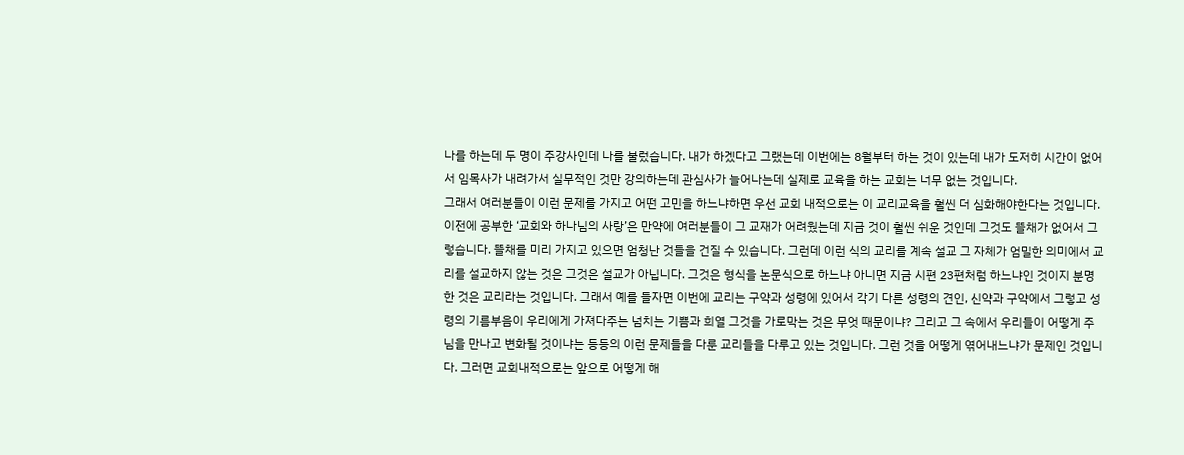나를 하는데 두 명이 주강사인데 나를 불렀습니다. 내가 하겠다고 그랬는데 이번에는 8월부터 하는 것이 있는데 내가 도저히 시간이 없어서 임목사가 내려가서 실무적인 것만 강의하는데 관심사가 늘어나는데 실제로 교육을 하는 교회는 너무 없는 것입니다.
그래서 여러분들이 이런 문제를 가지고 어떤 고민을 하느냐하면 우선 교회 내적으로는 이 교리교육을 훨씬 더 심화해야한다는 것입니다. 이전에 공부한 ‘교회와 하나님의 사랑’은 만약에 여러분들이 그 교재가 어려웠는데 지금 것이 훨씬 쉬운 것인데 그것도 뜰채가 없어서 그렇습니다. 뜰채를 미리 가지고 있으면 엄청난 것들을 건질 수 있습니다. 그런데 이런 식의 교리를 계속 설교 그 자체가 엄밀한 의미에서 교리를 설교하지 않는 것은 그것은 설교가 아닙니다. 그것은 형식을 논문식으로 하느냐 아니면 지금 시편 23편처럼 하느냐인 것이지 분명한 것은 교리라는 것입니다. 그래서 예를 들자면 이번에 교리는 구약과 성령에 있어서 각기 다른 성령의 견인, 신약과 구약에서 그렇고 성령의 기름부음이 우리에게 가져다주는 넘치는 기쁨과 희열 그것을 가로막는 것은 무엇 때문이냐? 그리고 그 속에서 우리들이 어떻게 주님을 만나고 변화될 것이냐는 등등의 이런 문제들을 다룬 교리들을 다루고 있는 것입니다. 그런 것을 어떻게 엮어내느냐가 문제인 것입니다. 그러면 교회내적으로는 앞으로 어떻게 해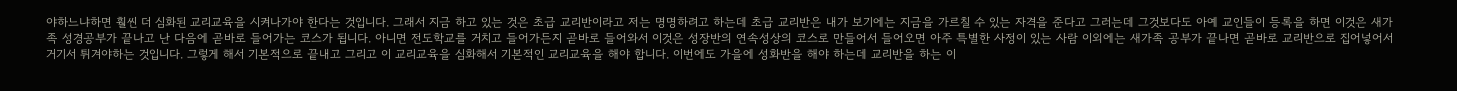야하느냐하면 훨씬 더 심화된 교리교육을 시켜나가야 한다는 것입니다. 그래서 지금 하고 있는 것은 초급 교리반이라고 저는 명명하려고 하는데 초급 교리반은 내가 보기에는 지금을 가르칠 수 있는 자격을 준다고 그러는데 그것보다도 아예 교인들이 등록을 하면 이것은 새가족 성경공부가 끝나고 난 다음에 곧바로 들어가는 코스가 됩니다. 아니면 전도학교를 거치고 들어가든지 곧바로 들어와서 이것은 성장반의 연속성상의 코스로 만들어서 들어오면 아주 특별한 사정이 있는 사람 이외에는 새가족 공부가 끝나면 곧바로 교리반으로 집어넣어서 거기서 튀겨야하는 것입니다. 그렇게 해서 기본적으로 끝내고 그리고 이 교리교육을 심화해서 기본적인 교리교육을 해야 합니다. 이번에도 가을에 성화반을 해야 하는데 교리반을 하는 이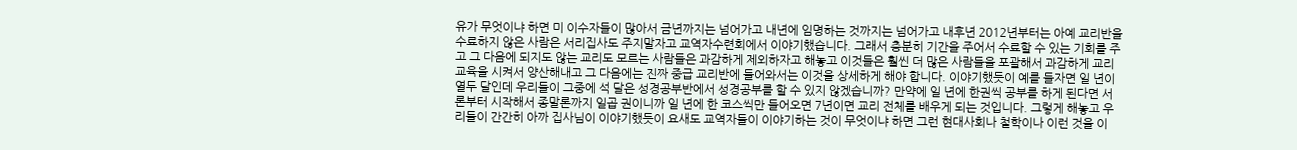유가 무엇이냐 하면 미 이수자들이 많아서 금년까지는 넘어가고 내년에 임명하는 것까지는 넘어가고 내후년 2012년부터는 아예 교리반을 수료하지 않은 사람은 서리집사도 주지말자고 교역자수련회에서 이야기했습니다. 그래서 충분히 기간을 주어서 수료할 수 있는 기회를 주고 그 다음에 되지도 않는 교리도 모르는 사람들은 과감하게 제외하자고 해놓고 이것들은 훨씬 더 많은 사람들을 포괄해서 과감하게 교리교육을 시켜서 양산해내고 그 다음에는 진짜 중급 교리반에 들어와서는 이것을 상세하게 해야 합니다. 이야기했듯이 예를 들자면 일 년이 열두 달인데 우리들이 그중에 석 달은 성경공부반에서 성경공부를 할 수 있지 않겠습니까? 만약에 일 년에 한권씩 공부를 하게 된다면 서론부터 시작해서 종말론까지 일곱 권이니까 일 년에 한 코스씩만 들어오면 7년이면 교리 전체를 배우게 되는 것입니다. 그렇게 해놓고 우리들이 간간히 아까 집사님이 이야기했듯이 요새도 교역자들이 이야기하는 것이 무엇이냐 하면 그런 현대사회나 철학이나 이런 것을 이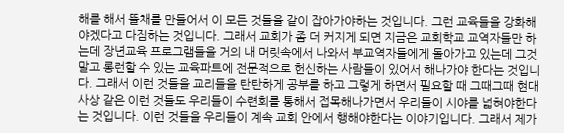해를 해서 뜰채를 만들어서 이 모든 것들을 같이 잡아가야하는 것입니다. 그런 교육들을 강화해야겠다고 다짐하는 것입니다. 그래서 교회가 좀 더 커지게 되면 지금은 교회학교 교역자들만 하는데 장년교육 프로그램들을 거의 내 머릿속에서 나와서 부교역자들에게 돌아가고 있는데 그것 말고 롱런할 수 있는 교육파트에 전문적으로 헌신하는 사람들이 있어서 해나가야 한다는 것입니다. 그래서 이런 것들을 교리들을 탄탄하게 공부를 하고 그렇게 하면서 필요할 때 그때그때 현대사상 같은 이런 것들도 우리들이 수련회를 통해서 접목해나가면서 우리들이 시야를 넓혀야한다는 것입니다. 이런 것들을 우리들이 계속 교회 안에서 행해야한다는 이야기입니다. 그래서 제가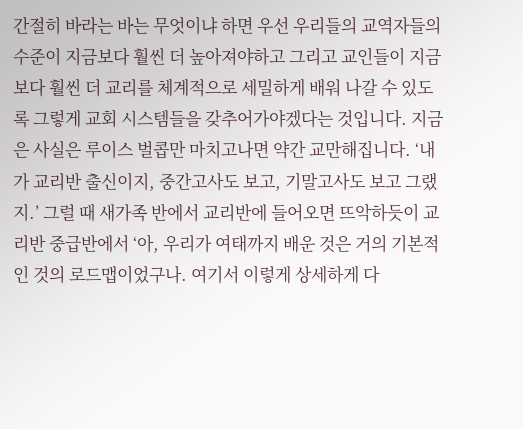간절히 바라는 바는 무엇이냐 하면 우선 우리들의 교역자들의 수준이 지금보다 훨씬 더 높아져야하고 그리고 교인들이 지금보다 훨씬 더 교리를 체계적으로 세밀하게 배워 나갈 수 있도록 그렇게 교회 시스템들을 갖추어가야겠다는 것입니다. 지금은 사실은 루이스 벌콥만 마치고나면 약간 교만해집니다. ‘내가 교리반 출신이지, 중간고사도 보고, 기말고사도 보고 그랬지.’ 그럴 때 새가족 반에서 교리반에 들어오면 뜨악하듯이 교리반 중급반에서 ‘아, 우리가 여태까지 배운 것은 거의 기본적인 것의 로드맵이었구나. 여기서 이렇게 상세하게 다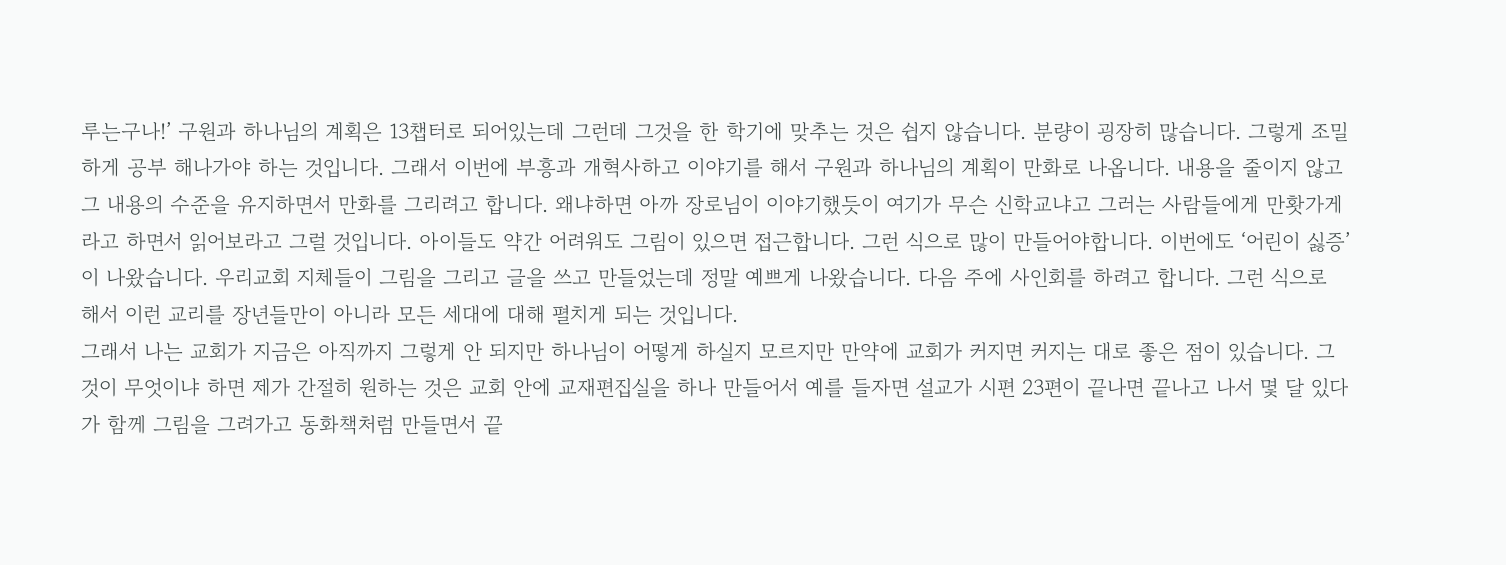루는구나!’ 구원과 하나님의 계획은 13챕터로 되어있는데 그런데 그것을 한 학기에 맞추는 것은 쉽지 않습니다. 분량이 굉장히 많습니다. 그렇게 조밀하게 공부 해나가야 하는 것입니다. 그래서 이번에 부흥과 개혁사하고 이야기를 해서 구원과 하나님의 계획이 만화로 나옵니다. 내용을 줄이지 않고 그 내용의 수준을 유지하면서 만화를 그리려고 합니다. 왜냐하면 아까 장로님이 이야기했듯이 여기가 무슨 신학교냐고 그러는 사람들에게 만홧가게라고 하면서 읽어보라고 그럴 것입니다. 아이들도 약간 어려워도 그림이 있으면 접근합니다. 그런 식으로 많이 만들어야합니다. 이번에도 ‘어린이 싫증’이 나왔습니다. 우리교회 지체들이 그림을 그리고 글을 쓰고 만들었는데 정말 예쁘게 나왔습니다. 다음 주에 사인회를 하려고 합니다. 그런 식으로 해서 이런 교리를 장년들만이 아니라 모든 세대에 대해 펼치게 되는 것입니다.
그래서 나는 교회가 지금은 아직까지 그렇게 안 되지만 하나님이 어떻게 하실지 모르지만 만약에 교회가 커지면 커지는 대로 좋은 점이 있습니다. 그것이 무엇이냐 하면 제가 간절히 원하는 것은 교회 안에 교재편집실을 하나 만들어서 예를 들자면 설교가 시편 23편이 끝나면 끝나고 나서 몇 달 있다가 함께 그림을 그려가고 동화책처럼 만들면서 끝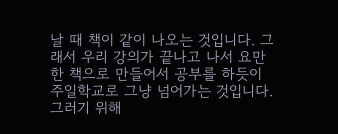날 때 책이 같이 나오는 것입니다. 그래서 우리 강의가 끝나고 나서 요만한 책으로 만들어서 공부를 하듯이 주일학교로 그냥 넘어가는 것입니다. 그러기 위해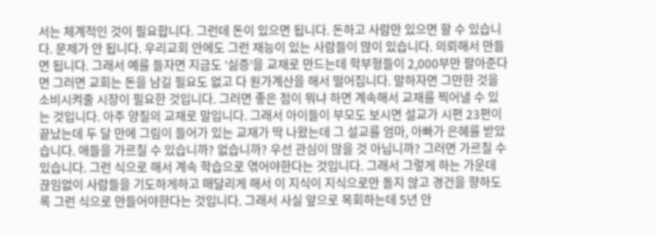서는 체계적인 것이 필요합니다. 그런데 돈이 있으면 됩니다. 돈하고 사람만 있으면 할 수 있습니다. 문제가 안 됩니다. 우리교회 안에도 그런 재능이 있는 사람들이 많이 있습니다. 의뢰해서 만들면 됩니다. 그래서 예를 들자면 지금도 ‘싫증’을 교재로 만드는데 학부형들이 2,000부만 팔아준다면 그러면 교회는 돈을 남길 필요도 없고 다 원가계산을 해서 떨어집니다. 말하자면 그만한 것을 소비시켜줄 시장이 필요한 것입니다. 그러면 좋은 점이 뭐냐 하면 계속해서 교재를 찍어낼 수 있는 것입니다. 아주 양질의 교재로 말입니다. 그래서 아이들이 부모도 보시면 설교가 시편 23편이 끝났는데 두 달 만에 그림이 들어가 있는 교재가 딱 나왔는데 그 설교를 엄마, 아빠가 은혜를 받았습니다. 애들을 가르칠 수 있습니까? 없습니까? 우선 관심이 많을 것 아닙니까? 그러면 가르칠 수 있습니다. 그런 식으로 해서 계속 학습으로 엮어야한다는 것입니다. 그래서 그렇게 하는 가운데 끊임없이 사람들을 기도하게하고 매달리게 해서 이 지식이 지식으로만 돌지 않고 경건을 향하도록 그런 식으로 만들어야한다는 것입니다. 그래서 사실 앞으로 목회하는데 5년 안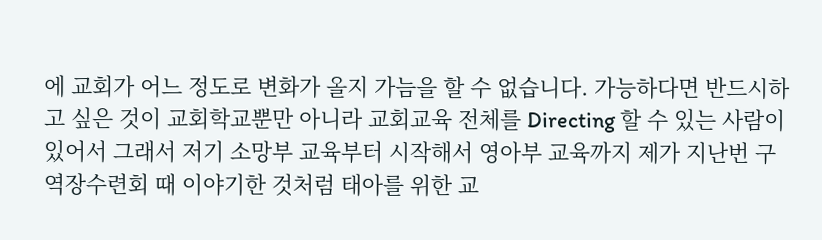에 교회가 어느 정도로 변화가 올지 가늠을 할 수 없습니다. 가능하다면 반드시하고 싶은 것이 교회학교뿐만 아니라 교회교육 전체를 Directing 할 수 있는 사람이 있어서 그래서 저기 소망부 교육부터 시작해서 영아부 교육까지 제가 지난번 구역장수련회 때 이야기한 것처럼 태아를 위한 교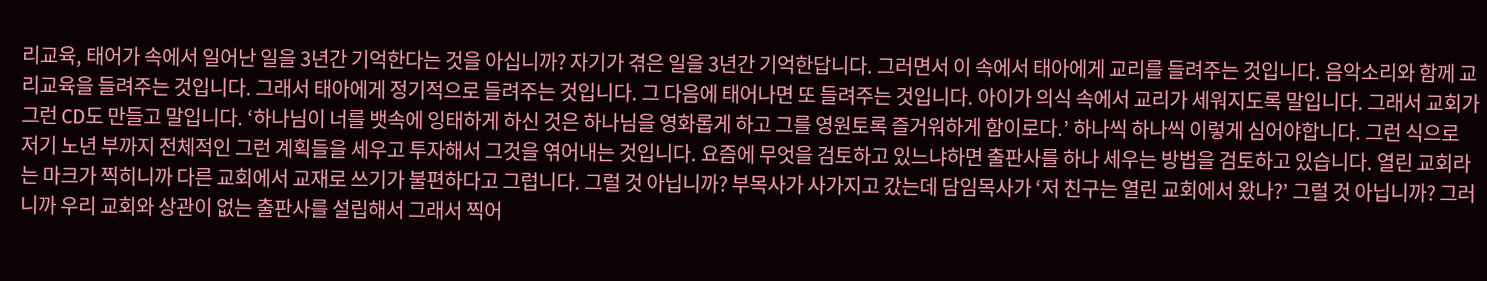리교육, 태어가 속에서 일어난 일을 3년간 기억한다는 것을 아십니까? 자기가 겪은 일을 3년간 기억한답니다. 그러면서 이 속에서 태아에게 교리를 들려주는 것입니다. 음악소리와 함께 교리교육을 들려주는 것입니다. 그래서 태아에게 정기적으로 들려주는 것입니다. 그 다음에 태어나면 또 들려주는 것입니다. 아이가 의식 속에서 교리가 세워지도록 말입니다. 그래서 교회가 그런 CD도 만들고 말입니다. ‘하나님이 너를 뱃속에 잉태하게 하신 것은 하나님을 영화롭게 하고 그를 영원토록 즐거워하게 함이로다.’ 하나씩 하나씩 이렇게 심어야합니다. 그런 식으로 저기 노년 부까지 전체적인 그런 계획들을 세우고 투자해서 그것을 엮어내는 것입니다. 요즘에 무엇을 검토하고 있느냐하면 출판사를 하나 세우는 방법을 검토하고 있습니다. 열린 교회라는 마크가 찍히니까 다른 교회에서 교재로 쓰기가 불편하다고 그럽니다. 그럴 것 아닙니까? 부목사가 사가지고 갔는데 담임목사가 ‘저 친구는 열린 교회에서 왔나?’ 그럴 것 아닙니까? 그러니까 우리 교회와 상관이 없는 출판사를 설립해서 그래서 찍어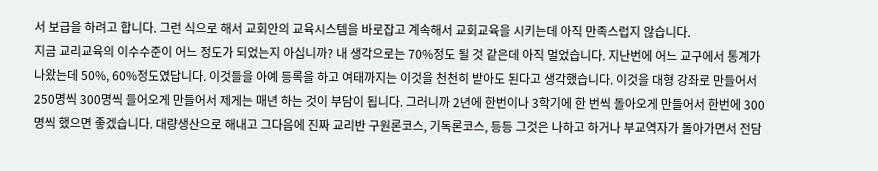서 보급을 하려고 합니다. 그런 식으로 해서 교회안의 교육시스템을 바로잡고 계속해서 교회교육을 시키는데 아직 만족스럽지 않습니다.
지금 교리교육의 이수수준이 어느 정도가 되었는지 아십니까? 내 생각으로는 70%정도 될 것 같은데 아직 멀었습니다. 지난번에 어느 교구에서 통계가 나왔는데 50%, 60%정도였답니다. 이것들을 아예 등록을 하고 여태까지는 이것을 천천히 받아도 된다고 생각했습니다. 이것을 대형 강좌로 만들어서 250명씩 300명씩 들어오게 만들어서 제게는 매년 하는 것이 부담이 됩니다. 그러니까 2년에 한번이나 3학기에 한 번씩 돌아오게 만들어서 한번에 300명씩 했으면 좋겠습니다. 대량생산으로 해내고 그다음에 진짜 교리반 구원론코스, 기독론코스, 등등 그것은 나하고 하거나 부교역자가 돌아가면서 전담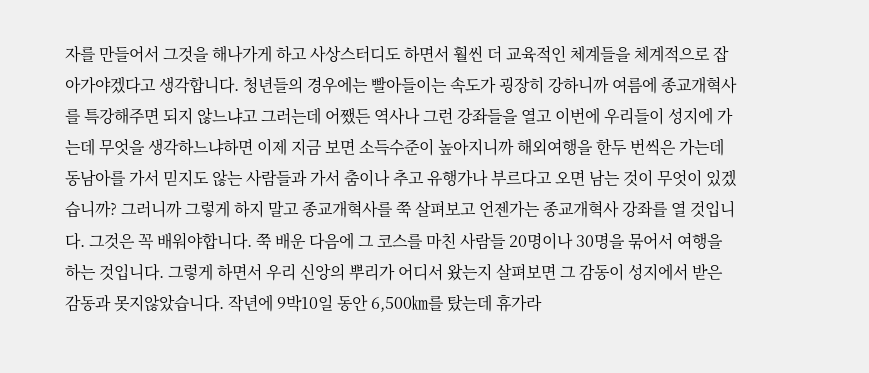자를 만들어서 그것을 해나가게 하고 사상스터디도 하면서 훨씬 더 교육적인 체계들을 체계적으로 잡아가야겠다고 생각합니다. 청년들의 경우에는 빨아들이는 속도가 굉장히 강하니까 여름에 종교개혁사를 특강해주면 되지 않느냐고 그러는데 어쨌든 역사나 그런 강좌들을 열고 이번에 우리들이 성지에 가는데 무엇을 생각하느냐하면 이제 지금 보면 소득수준이 높아지니까 해외여행을 한두 번씩은 가는데 동남아를 가서 믿지도 않는 사람들과 가서 춤이나 추고 유행가나 부르다고 오면 남는 것이 무엇이 있겠습니까? 그러니까 그렇게 하지 말고 종교개혁사를 쭉 살펴보고 언젠가는 종교개혁사 강좌를 열 것입니다. 그것은 꼭 배워야합니다. 쭉 배운 다음에 그 코스를 마친 사람들 20명이나 30명을 묶어서 여행을 하는 것입니다. 그렇게 하면서 우리 신앙의 뿌리가 어디서 왔는지 살펴보면 그 감동이 성지에서 받은 감동과 못지않았습니다. 작년에 9박10일 동안 6,500㎞를 탔는데 휴가라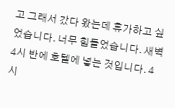고 그래서 갔다 왔는데 휴가하고 싶었습니다. 너무 힘들었습니다. 새벽 4시 반에 호텔에 넣는 것입니다. 4시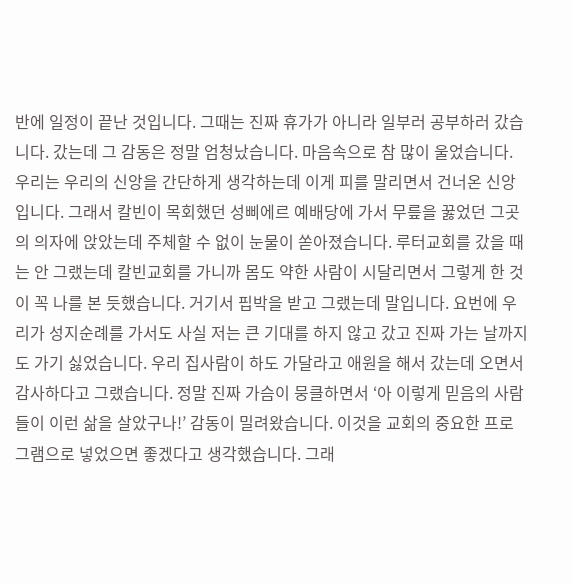반에 일정이 끝난 것입니다. 그때는 진짜 휴가가 아니라 일부러 공부하러 갔습니다. 갔는데 그 감동은 정말 엄청났습니다. 마음속으로 참 많이 울었습니다. 우리는 우리의 신앙을 간단하게 생각하는데 이게 피를 말리면서 건너온 신앙입니다. 그래서 칼빈이 목회했던 성삐에르 예배당에 가서 무릎을 꿇었던 그곳의 의자에 앉았는데 주체할 수 없이 눈물이 쏟아졌습니다. 루터교회를 갔을 때는 안 그랬는데 칼빈교회를 가니까 몸도 약한 사람이 시달리면서 그렇게 한 것이 꼭 나를 본 듯했습니다. 거기서 핍박을 받고 그랬는데 말입니다. 요번에 우리가 성지순례를 가서도 사실 저는 큰 기대를 하지 않고 갔고 진짜 가는 날까지도 가기 싫었습니다. 우리 집사람이 하도 가달라고 애원을 해서 갔는데 오면서 감사하다고 그랬습니다. 정말 진짜 가슴이 뭉클하면서 ‘아 이렇게 믿음의 사람들이 이런 삶을 살았구나!’ 감동이 밀려왔습니다. 이것을 교회의 중요한 프로그램으로 넣었으면 좋겠다고 생각했습니다. 그래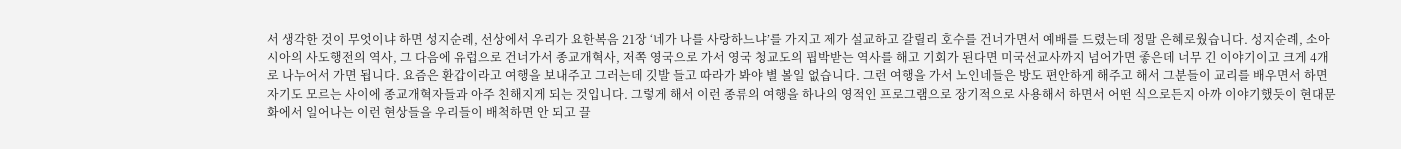서 생각한 것이 무엇이냐 하면 성지순례, 선상에서 우리가 요한복음 21장 ‘네가 나를 사랑하느냐’를 가지고 제가 설교하고 갈릴리 호수를 건너가면서 예배를 드렸는데 정말 은혜로웠습니다. 성지순례, 소아시아의 사도행전의 역사, 그 다음에 유럽으로 건너가서 종교개혁사, 저쪽 영국으로 가서 영국 청교도의 핍박받는 역사를 해고 기회가 된다면 미국선교사까지 넘어가면 좋은데 너무 긴 이야기이고 크게 4개로 나누어서 가면 됩니다. 요즘은 환갑이라고 여행을 보내주고 그러는데 깃발 들고 따라가 봐야 별 볼일 없습니다. 그런 여행을 가서 노인네들은 방도 편안하게 해주고 해서 그분들이 교리를 배우면서 하면 자기도 모르는 사이에 종교개혁자들과 아주 친해지게 되는 것입니다. 그렇게 해서 이런 종류의 여행을 하나의 영적인 프로그램으로 장기적으로 사용해서 하면서 어떤 식으로든지 아까 이야기했듯이 현대문화에서 일어나는 이런 현상들을 우리들이 배척하면 안 되고 끌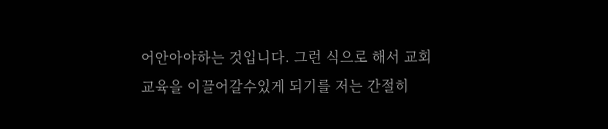어안아야하는 것입니다. 그런 식으로 해서 교회교육을 이끌어갈수있게 되기를 저는 간절히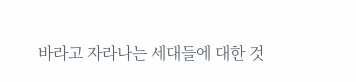바라고 자라나는 세대들에 대한 것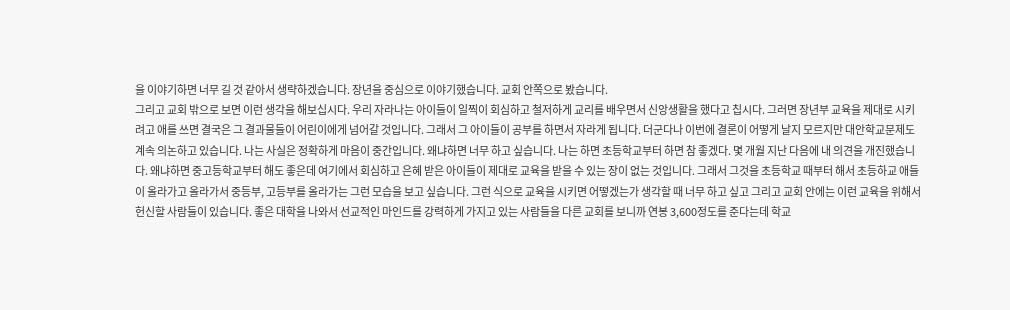을 이야기하면 너무 길 것 같아서 생략하겠습니다. 장년을 중심으로 이야기했습니다. 교회 안쪽으로 봤습니다.
그리고 교회 밖으로 보면 이런 생각을 해보십시다. 우리 자라나는 아이들이 일찍이 회심하고 철저하게 교리를 배우면서 신앙생활을 했다고 칩시다. 그러면 장년부 교육을 제대로 시키려고 애를 쓰면 결국은 그 결과물들이 어린이에게 넘어갈 것입니다. 그래서 그 아이들이 공부를 하면서 자라게 됩니다. 더군다나 이번에 결론이 어떻게 날지 모르지만 대안학교문제도 계속 의논하고 있습니다. 나는 사실은 정확하게 마음이 중간입니다. 왜냐하면 너무 하고 싶습니다. 나는 하면 초등학교부터 하면 참 좋겠다. 몇 개월 지난 다음에 내 의견을 개진했습니다. 왜냐하면 중고등학교부터 해도 좋은데 여기에서 회심하고 은혜 받은 아이들이 제대로 교육을 받을 수 있는 장이 없는 것입니다. 그래서 그것을 초등학교 때부터 해서 초등하교 애들이 올라가고 올라가서 중등부, 고등부를 올라가는 그런 모습을 보고 싶습니다. 그런 식으로 교육을 시키면 어떻겠는가 생각할 때 너무 하고 싶고 그리고 교회 안에는 이런 교육을 위해서 헌신할 사람들이 있습니다. 좋은 대학을 나와서 선교적인 마인드를 강력하게 가지고 있는 사람들을 다른 교회를 보니까 연봉 3,600정도를 준다는데 학교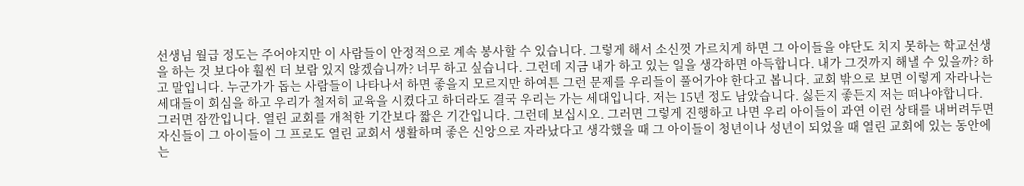선생님 월급 정도는 주어야지만 이 사람들이 안정적으로 계속 봉사할 수 있습니다. 그렇게 해서 소신껏 가르치게 하면 그 아이들을 야단도 치지 못하는 학교선생을 하는 것 보다야 훨씬 더 보람 있지 않겠습니까? 너무 하고 싶습니다. 그런데 지금 내가 하고 있는 일을 생각하면 아득합니다. 내가 그것까지 해낼 수 있을까? 하고 말입니다. 누군가가 돕는 사람들이 나타나서 하면 좋을지 모르지만 하여튼 그런 문제를 우리들이 풀어가야 한다고 봅니다. 교회 밖으로 보면 이렇게 자라나는 세대들이 회심을 하고 우리가 철저히 교육을 시켰다고 하더라도 결국 우리는 가는 세대입니다. 저는 15년 정도 남았습니다. 싫든지 좋든지 저는 떠나야합니다. 그러면 잠깐입니다. 열린 교회를 개척한 기간보다 짧은 기간입니다. 그런데 보십시오. 그러면 그렇게 진행하고 나면 우리 아이들이 과연 이런 상태를 내버려두면 자신들이 그 아이들이 그 프로도 열린 교회서 생활하며 좋은 신앙으로 자라났다고 생각했을 때 그 아이들이 청년이나 성년이 되었을 때 열린 교회에 있는 동안에는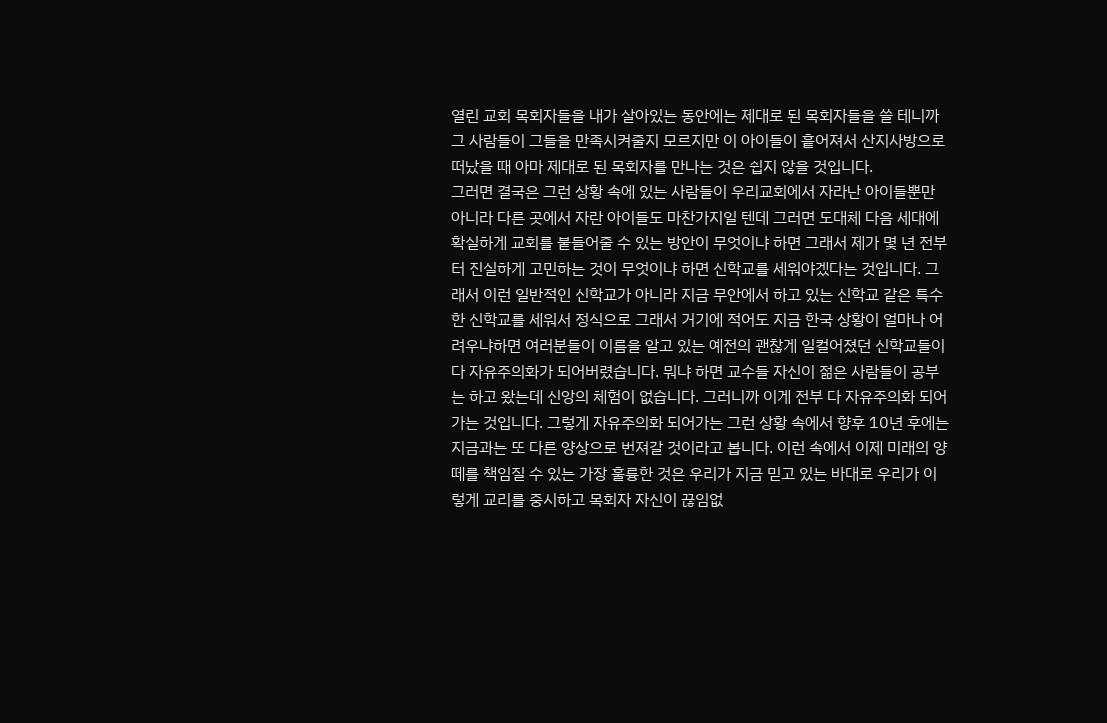열린 교회 목회자들을 내가 살아있는 동안에는 제대로 된 목회자들을 쓸 테니까 그 사람들이 그들을 만족시켜줄지 모르지만 이 아이들이 흩어져서 산지사방으로 떠났을 때 아마 제대로 된 목회자를 만나는 것은 쉽지 않을 것입니다.
그러면 결국은 그런 상황 속에 있는 사람들이 우리교회에서 자라난 아이들뿐만 아니라 다른 곳에서 자란 아이들도 마찬가지일 텐데 그러면 도대체 다음 세대에 확실하게 교회를 붙들어줄 수 있는 방안이 무엇이냐 하면 그래서 제가 몇 년 전부터 진실하게 고민하는 것이 무엇이냐 하면 신학교를 세워야겠다는 것입니다. 그래서 이런 일반적인 신학교가 아니라 지금 무안에서 하고 있는 신학교 같은 특수한 신학교를 세워서 정식으로 그래서 거기에 적어도 지금 한국 상황이 얼마나 어려우냐하면 여러분들이 이름을 알고 있는 예전의 괜찮게 일컬어졌던 신학교들이 다 자유주의화가 되어버렸습니다. 뭐냐 하면 교수들 자신이 젊은 사람들이 공부는 하고 왔는데 신앙의 체험이 없습니다. 그러니까 이게 전부 다 자유주의화 되어가는 것입니다. 그렇게 자유주의화 되어가는 그런 상황 속에서 향후 10년 후에는 지금과는 또 다른 양상으로 번져갈 것이라고 봅니다. 이런 속에서 이제 미래의 양떼를 책임질 수 있는 가장 훌륭한 것은 우리가 지금 믿고 있는 바대로 우리가 이렇게 교리를 중시하고 목회자 자신이 끊임없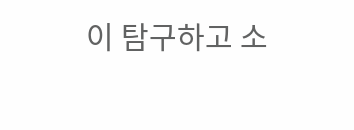이 탐구하고 소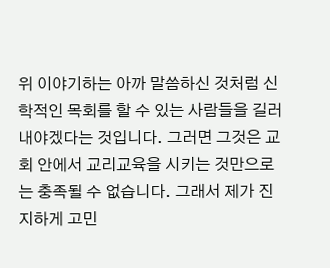위 이야기하는 아까 말씀하신 것처럼 신학적인 목회를 할 수 있는 사람들을 길러내야겠다는 것입니다. 그러면 그것은 교회 안에서 교리교육을 시키는 것만으로는 충족될 수 없습니다. 그래서 제가 진지하게 고민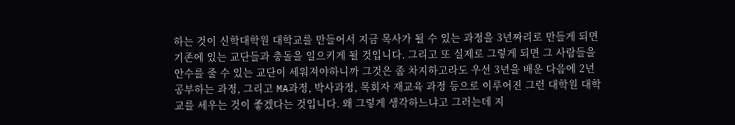하는 것이 신학대학원 대학교를 만들어서 지금 목사가 될 수 있는 과정을 3년짜리로 만들게 되면 기존에 있는 교단들과 충돌을 일으키게 될 것입니다. 그리고 또 실제로 그렇게 되면 그 사람들을 안수를 줄 수 있는 교단이 세워져야하니까 그것은 좀 차지하고라도 우선 3년을 배운 다음에 2년 공부하는 과정, 그리고 MA과정, 박사과정, 목회자 재교육 과정 등으로 이루어진 그런 대학원 대학교를 세우는 것이 좋겠다는 것입니다. 왜 그렇게 생각하느냐고 그러는데 지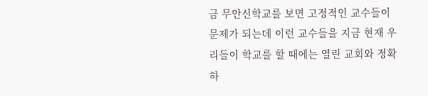금 무안신학교를 보면 고정적인 교수들이 문제가 되는데 이런 교수들을 지금 현재 우리들이 학교를 할 때에는 열린 교회와 정확하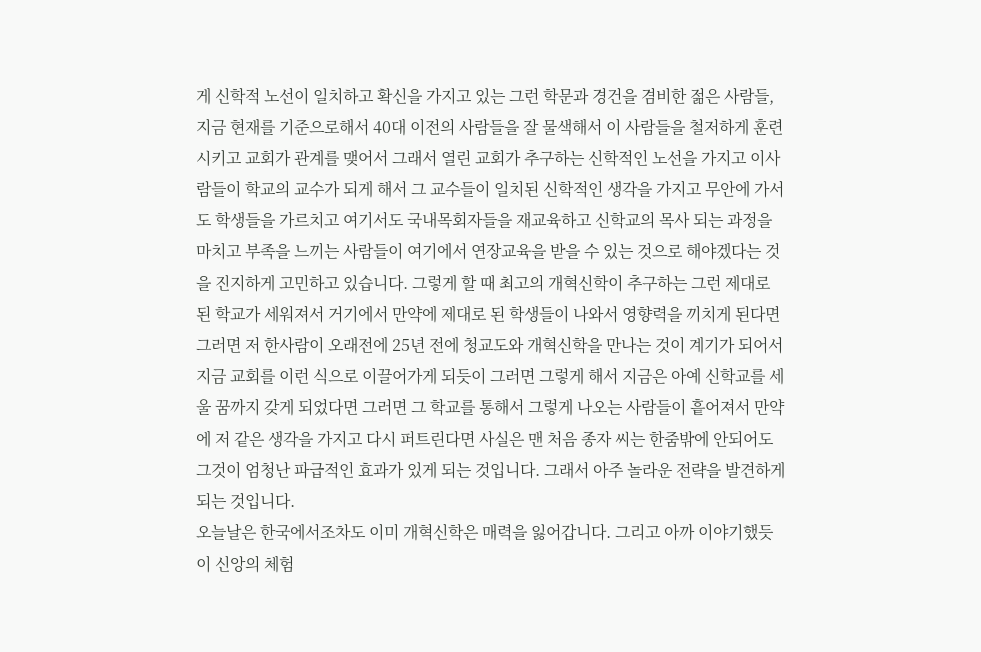게 신학적 노선이 일치하고 확신을 가지고 있는 그런 학문과 경건을 겸비한 젊은 사람들, 지금 현재를 기준으로해서 40대 이전의 사람들을 잘 물색해서 이 사람들을 철저하게 훈련시키고 교회가 관계를 맺어서 그래서 열린 교회가 추구하는 신학적인 노선을 가지고 이사람들이 학교의 교수가 되게 해서 그 교수들이 일치된 신학적인 생각을 가지고 무안에 가서도 학생들을 가르치고 여기서도 국내목회자들을 재교육하고 신학교의 목사 되는 과정을 마치고 부족을 느끼는 사람들이 여기에서 연장교육을 받을 수 있는 것으로 해야겠다는 것을 진지하게 고민하고 있습니다. 그렇게 할 때 최고의 개혁신학이 추구하는 그런 제대로 된 학교가 세워져서 거기에서 만약에 제대로 된 학생들이 나와서 영향력을 끼치게 된다면 그러면 저 한사람이 오래전에 25년 전에 청교도와 개혁신학을 만나는 것이 계기가 되어서 지금 교회를 이런 식으로 이끌어가게 되듯이 그러면 그렇게 해서 지금은 아예 신학교를 세울 꿈까지 갖게 되었다면 그러면 그 학교를 통해서 그렇게 나오는 사람들이 흩어져서 만약에 저 같은 생각을 가지고 다시 퍼트린다면 사실은 맨 처음 종자 씨는 한줌밖에 안되어도 그것이 엄청난 파급적인 효과가 있게 되는 것입니다. 그래서 아주 놀라운 전략을 발견하게 되는 것입니다.
오늘날은 한국에서조차도 이미 개혁신학은 매력을 잃어갑니다. 그리고 아까 이야기했듯이 신앙의 체험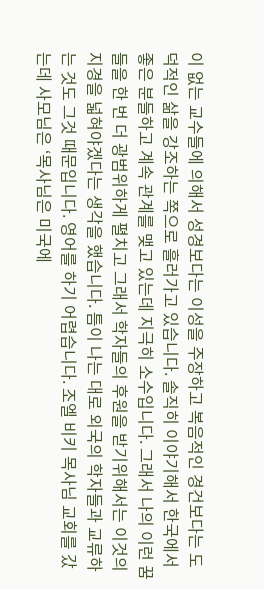이 없는 교수들에 의해서 성경보다는 이성을 주장하고 복음적인 경건보다는 도덕적인 삶을 강조하는 쪽으로 흘러가고 있습니다. 솔직히 이야기해서 한국에서 좋은 분들하고 계속 관계를 맺고 있는데 지극히 소수입니다. 그래서 나의 이런 꿈들을 한 번 더 광범위하게 펼치고 그래서 학자들의 후원을 받기위해서는 이것의 지경을 넓혀야겠다는 생각을 했습니다. 틈이 나는 대로 외국의 학자들과 교류하는 것도 그것 때문입니다. 영어를 하기 어렵습니다. 조엘 비키 목사님 교회를 갔는데 사모님은 ‘목사님은 미국에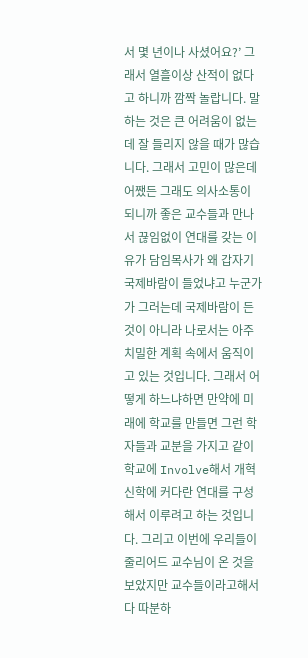서 몇 년이나 사셨어요?’ 그래서 열흘이상 산적이 없다고 하니까 깜짝 놀랍니다. 말하는 것은 큰 어려움이 없는데 잘 들리지 않을 때가 많습니다. 그래서 고민이 많은데 어쨌든 그래도 의사소통이 되니까 좋은 교수들과 만나서 끊임없이 연대를 갖는 이유가 담임목사가 왜 갑자기 국제바람이 들었냐고 누군가가 그러는데 국제바람이 든 것이 아니라 나로서는 아주 치밀한 계획 속에서 움직이고 있는 것입니다. 그래서 어떻게 하느냐하면 만약에 미래에 학교를 만들면 그런 학자들과 교분을 가지고 같이 학교에 Involve해서 개혁신학에 커다란 연대를 구성해서 이루려고 하는 것입니다. 그리고 이번에 우리들이 줄리어드 교수님이 온 것을 보았지만 교수들이라고해서 다 따분하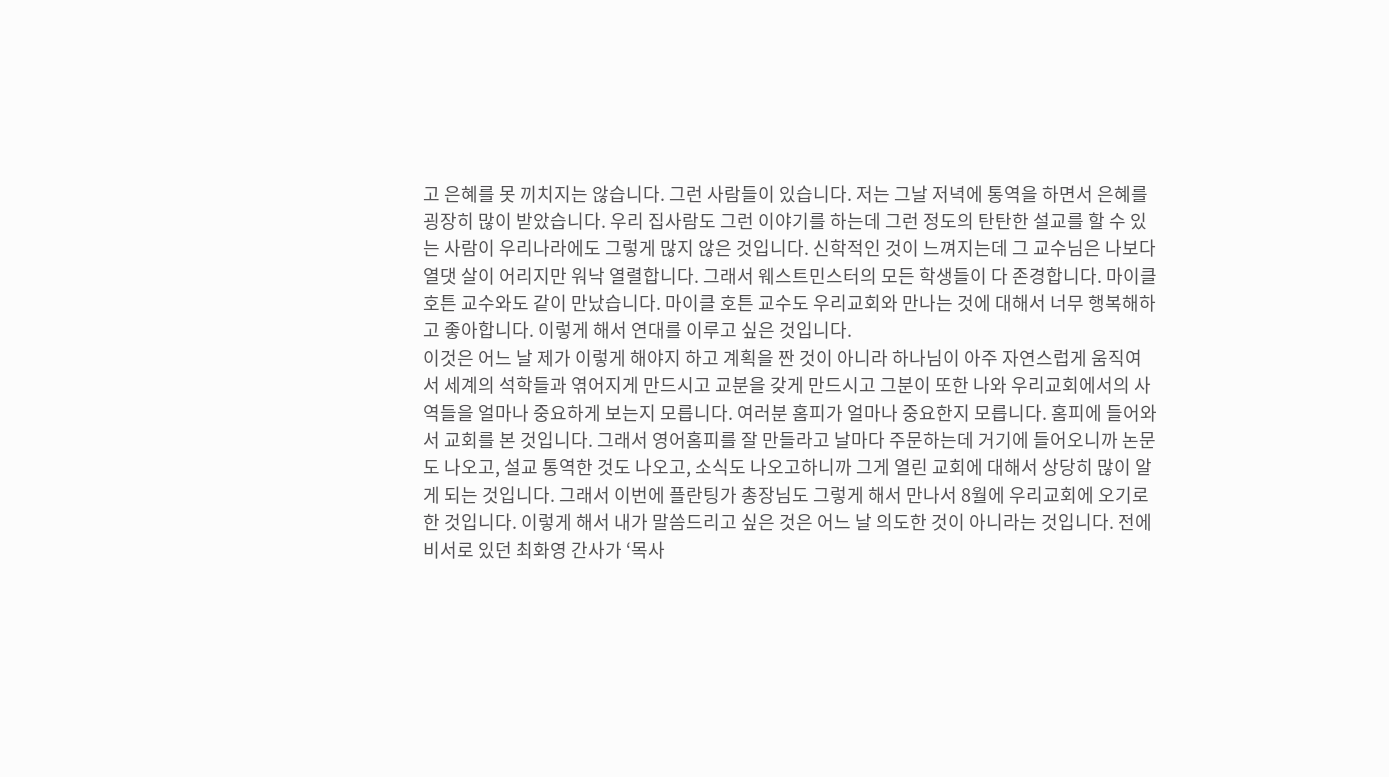고 은혜를 못 끼치지는 않습니다. 그런 사람들이 있습니다. 저는 그날 저녁에 통역을 하면서 은혜를 굉장히 많이 받았습니다. 우리 집사람도 그런 이야기를 하는데 그런 정도의 탄탄한 설교를 할 수 있는 사람이 우리나라에도 그렇게 많지 않은 것입니다. 신학적인 것이 느껴지는데 그 교수님은 나보다 열댓 살이 어리지만 워낙 열렬합니다. 그래서 웨스트민스터의 모든 학생들이 다 존경합니다. 마이클 호튼 교수와도 같이 만났습니다. 마이클 호튼 교수도 우리교회와 만나는 것에 대해서 너무 행복해하고 좋아합니다. 이렇게 해서 연대를 이루고 싶은 것입니다.
이것은 어느 날 제가 이렇게 해야지 하고 계획을 짠 것이 아니라 하나님이 아주 자연스럽게 움직여서 세계의 석학들과 엮어지게 만드시고 교분을 갖게 만드시고 그분이 또한 나와 우리교회에서의 사역들을 얼마나 중요하게 보는지 모릅니다. 여러분 홈피가 얼마나 중요한지 모릅니다. 홈피에 들어와서 교회를 본 것입니다. 그래서 영어홈피를 잘 만들라고 날마다 주문하는데 거기에 들어오니까 논문도 나오고, 설교 통역한 것도 나오고, 소식도 나오고하니까 그게 열린 교회에 대해서 상당히 많이 알게 되는 것입니다. 그래서 이번에 플란팅가 총장님도 그렇게 해서 만나서 8월에 우리교회에 오기로 한 것입니다. 이렇게 해서 내가 말씀드리고 싶은 것은 어느 날 의도한 것이 아니라는 것입니다. 전에 비서로 있던 최화영 간사가 ‘목사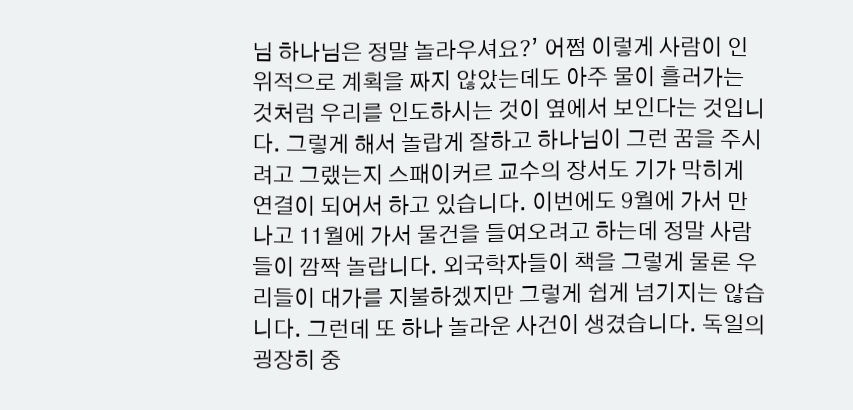님 하나님은 정말 놀라우셔요?’ 어쩜 이렇게 사람이 인위적으로 계획을 짜지 않았는데도 아주 물이 흘러가는 것처럼 우리를 인도하시는 것이 옆에서 보인다는 것입니다. 그렇게 해서 놀랍게 잘하고 하나님이 그런 꿈을 주시려고 그랬는지 스패이커르 교수의 장서도 기가 막히게 연결이 되어서 하고 있습니다. 이번에도 9월에 가서 만나고 11월에 가서 물건을 들여오려고 하는데 정말 사람들이 깜짝 놀랍니다. 외국학자들이 책을 그렇게 물론 우리들이 대가를 지불하겠지만 그렇게 쉽게 넘기지는 않습니다. 그런데 또 하나 놀라운 사건이 생겼습니다. 독일의 굉장히 중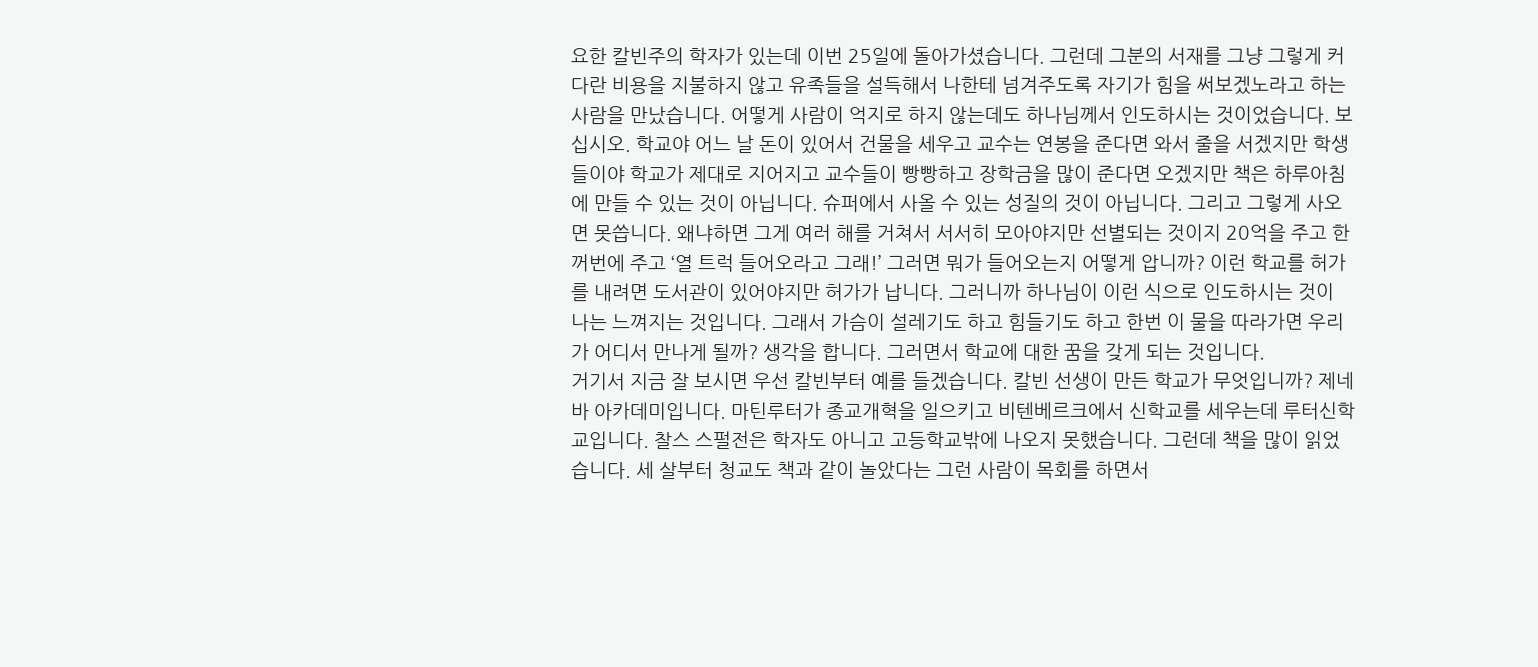요한 칼빈주의 학자가 있는데 이번 25일에 돌아가셨습니다. 그런데 그분의 서재를 그냥 그렇게 커다란 비용을 지불하지 않고 유족들을 설득해서 나한테 넘겨주도록 자기가 힘을 써보겠노라고 하는 사람을 만났습니다. 어떻게 사람이 억지로 하지 않는데도 하나님께서 인도하시는 것이었습니다. 보십시오. 학교야 어느 날 돈이 있어서 건물을 세우고 교수는 연봉을 준다면 와서 줄을 서겠지만 학생들이야 학교가 제대로 지어지고 교수들이 빵빵하고 장학금을 많이 준다면 오겠지만 책은 하루아침에 만들 수 있는 것이 아닙니다. 슈퍼에서 사올 수 있는 성질의 것이 아닙니다. 그리고 그렇게 사오면 못씁니다. 왜냐하면 그게 여러 해를 거쳐서 서서히 모아야지만 선별되는 것이지 20억을 주고 한꺼번에 주고 ‘열 트럭 들어오라고 그래!’ 그러면 뭐가 들어오는지 어떻게 압니까? 이런 학교를 허가를 내려면 도서관이 있어야지만 허가가 납니다. 그러니까 하나님이 이런 식으로 인도하시는 것이 나는 느껴지는 것입니다. 그래서 가슴이 설레기도 하고 힘들기도 하고 한번 이 물을 따라가면 우리가 어디서 만나게 될까? 생각을 합니다. 그러면서 학교에 대한 꿈을 갖게 되는 것입니다.
거기서 지금 잘 보시면 우선 칼빈부터 예를 들겠습니다. 칼빈 선생이 만든 학교가 무엇입니까? 제네바 아카데미입니다. 마틴루터가 종교개혁을 일으키고 비텐베르크에서 신학교를 세우는데 루터신학교입니다. 찰스 스펄전은 학자도 아니고 고등학교밖에 나오지 못했습니다. 그런데 책을 많이 읽었습니다. 세 살부터 청교도 책과 같이 놀았다는 그런 사람이 목회를 하면서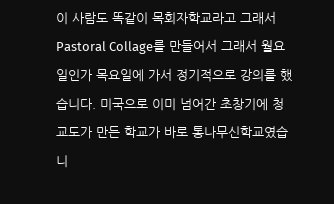이 사람도 똑같이 목회자학교라고 그래서 Pastoral Collage를 만들어서 그래서 월요일인가 목요일에 가서 정기적으로 강의를 했습니다. 미국으로 이미 넘어간 초창기에 청교도가 만든 학교가 바로 통나무신학교였습니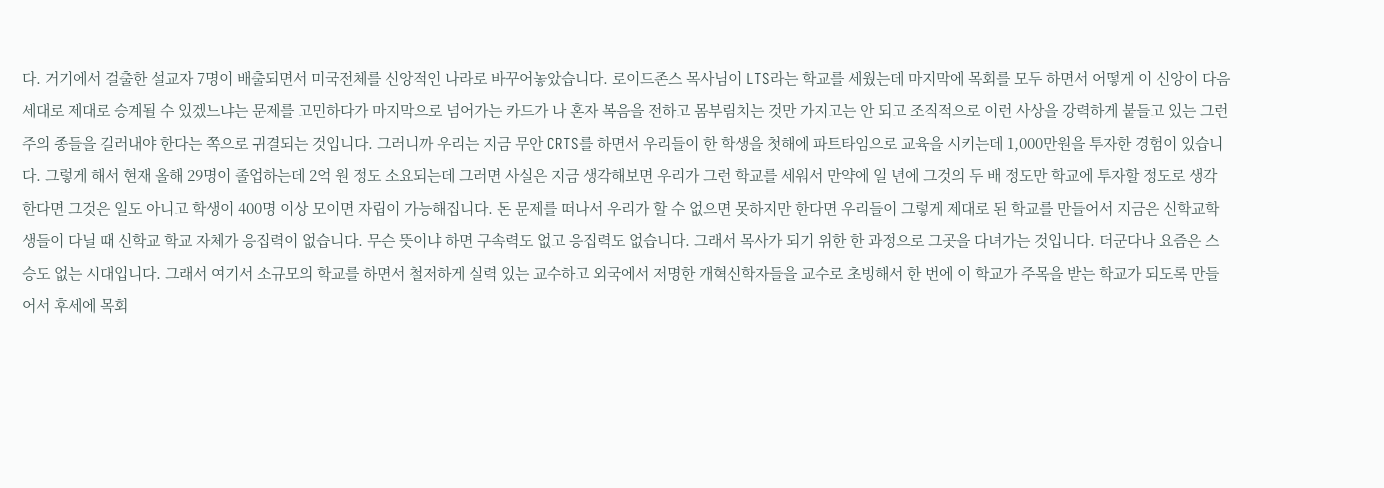다. 거기에서 걸출한 설교자 7명이 배출되면서 미국전체를 신앙적인 나라로 바꾸어놓았습니다. 로이드존스 목사님이 LTS라는 학교를 세웠는데 마지막에 목회를 모두 하면서 어떻게 이 신앙이 다음 세대로 제대로 승계될 수 있겠느냐는 문제를 고민하다가 마지막으로 넘어가는 카드가 나 혼자 복음을 전하고 몸부림치는 것만 가지고는 안 되고 조직적으로 이런 사상을 강력하게 붙들고 있는 그런 주의 종들을 길러내야 한다는 쪽으로 귀결되는 것입니다. 그러니까 우리는 지금 무안 CRTS를 하면서 우리들이 한 학생을 첫해에 파트타임으로 교육을 시키는데 1,000만원을 투자한 경험이 있습니다. 그렇게 해서 현재 올해 29명이 졸업하는데 2억 원 정도 소요되는데 그러면 사실은 지금 생각해보면 우리가 그런 학교를 세워서 만약에 일 년에 그것의 두 배 정도만 학교에 투자할 정도로 생각한다면 그것은 일도 아니고 학생이 400명 이상 모이면 자립이 가능해집니다. 돈 문제를 떠나서 우리가 할 수 없으면 못하지만 한다면 우리들이 그렇게 제대로 된 학교를 만들어서 지금은 신학교학생들이 다닐 때 신학교 학교 자체가 응집력이 없습니다. 무슨 뜻이냐 하면 구속력도 없고 응집력도 없습니다. 그래서 목사가 되기 위한 한 과정으로 그곳을 다녀가는 것입니다. 더군다나 요즘은 스승도 없는 시대입니다. 그래서 여기서 소규모의 학교를 하면서 철저하게 실력 있는 교수하고 외국에서 저명한 개혁신학자들을 교수로 초빙해서 한 번에 이 학교가 주목을 받는 학교가 되도록 만들어서 후세에 목회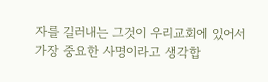자를 길러내는 그것이 우리교회에 있어서 가장 중요한 사명이라고 생각합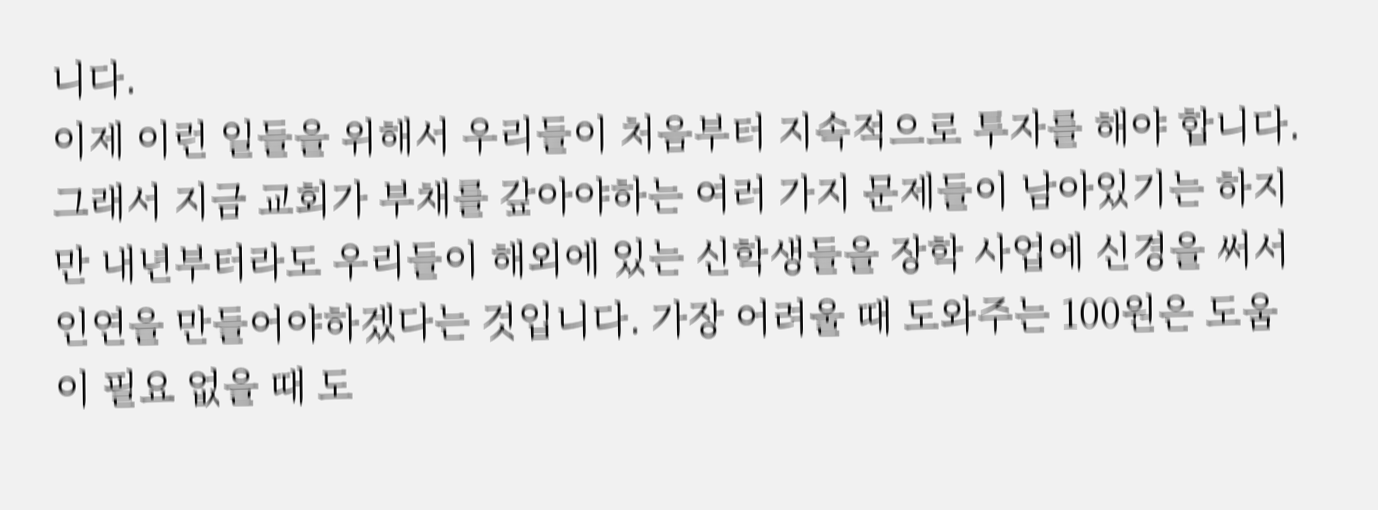니다.
이제 이런 일들을 위해서 우리들이 처음부터 지속적으로 투자를 해야 합니다. 그래서 지금 교회가 부채를 갚아야하는 여러 가지 문제들이 남아있기는 하지만 내년부터라도 우리들이 해외에 있는 신학생들을 장학 사업에 신경을 써서 인연을 만들어야하겠다는 것입니다. 가장 어려울 때 도와주는 100원은 도움이 필요 없을 때 도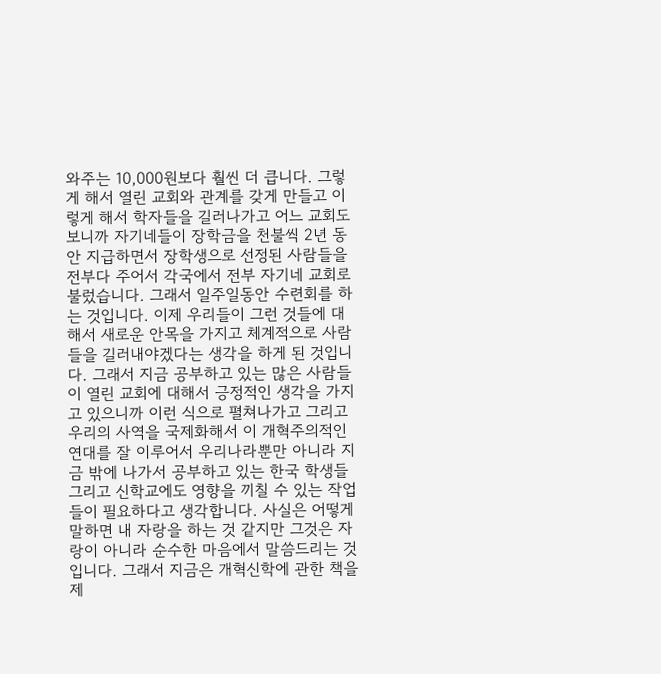와주는 10,000원보다 훨씬 더 큽니다. 그렇게 해서 열린 교회와 관계를 갖게 만들고 이렇게 해서 학자들을 길러나가고 어느 교회도 보니까 자기네들이 장학금을 천불씩 2년 동안 지급하면서 장학생으로 선정된 사람들을 전부다 주어서 각국에서 전부 자기네 교회로 불렀습니다. 그래서 일주일동안 수련회를 하는 것입니다. 이제 우리들이 그런 것들에 대해서 새로운 안목을 가지고 체계적으로 사람들을 길러내야겠다는 생각을 하게 된 것입니다. 그래서 지금 공부하고 있는 많은 사람들이 열린 교회에 대해서 긍정적인 생각을 가지고 있으니까 이런 식으로 펼쳐나가고 그리고 우리의 사역을 국제화해서 이 개혁주의적인 연대를 잘 이루어서 우리나라뿐만 아니라 지금 밖에 나가서 공부하고 있는 한국 학생들 그리고 신학교에도 영향을 끼칠 수 있는 작업들이 필요하다고 생각합니다. 사실은 어떻게 말하면 내 자랑을 하는 것 같지만 그것은 자랑이 아니라 순수한 마음에서 말씀드리는 것입니다. 그래서 지금은 개혁신학에 관한 책을 제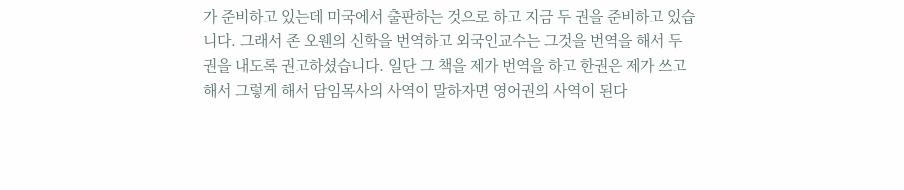가 준비하고 있는데 미국에서 출판하는 것으로 하고 지금 두 권을 준비하고 있습니다. 그래서 존 오웬의 신학을 번역하고 외국인교수는 그것을 번역을 해서 두 권을 내도록 권고하셨습니다. 일단 그 책을 제가 번역을 하고 한권은 제가 쓰고 해서 그렇게 해서 담임목사의 사역이 말하자면 영어권의 사역이 된다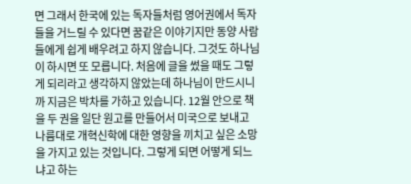면 그래서 한국에 있는 독자들처럼 영어권에서 독자들을 거느릴 수 있다면 꿈같은 이야기지만 동양 사람들에게 쉽게 배우려고 하지 않습니다. 그것도 하나님이 하시면 또 모릅니다. 처음에 글을 썼을 때도 그렇게 되리라고 생각하지 않았는데 하나님이 만드시니까 지금은 박차를 가하고 있습니다. 12월 안으로 책을 두 권을 일단 원고를 만들어서 미국으로 보내고 나름대로 개혁신학에 대한 영향을 끼치고 싶은 소망을 가지고 있는 것입니다. 그렇게 되면 어떻게 되느냐고 하는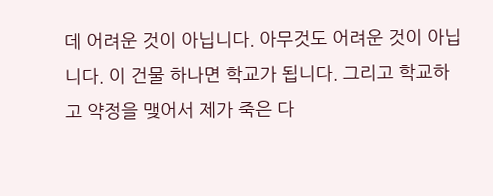데 어려운 것이 아닙니다. 아무것도 어려운 것이 아닙니다. 이 건물 하나면 학교가 됩니다. 그리고 학교하고 약정을 맺어서 제가 죽은 다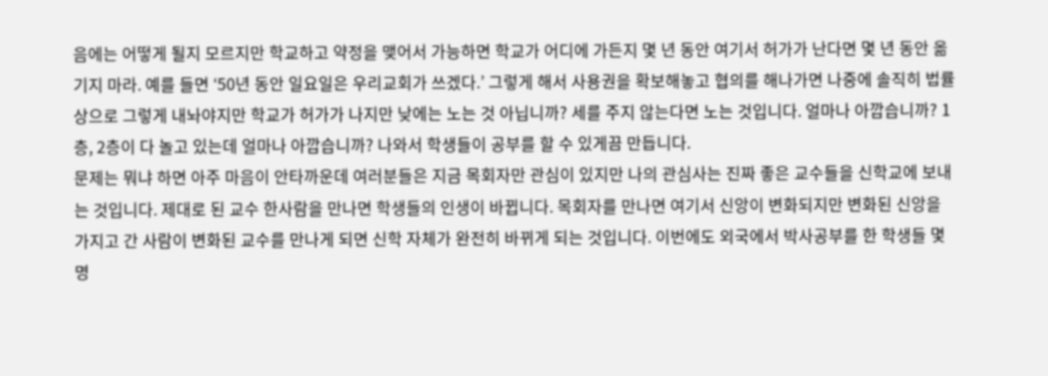음에는 어떻게 될지 모르지만 학교하고 약정을 맺어서 가능하면 학교가 어디에 가든지 몇 년 동안 여기서 허가가 난다면 몇 년 동안 옮기지 마라. 예를 들면 ‘50년 동안 일요일은 우리교회가 쓰겠다.’ 그렇게 해서 사용권을 확보해놓고 협의를 해나가면 나중에 솔직히 법률상으로 그렇게 내놔야지만 학교가 허가가 나지만 낮에는 노는 것 아닙니까? 세를 주지 않는다면 노는 것입니다. 얼마나 아깝습니까? 1층, 2층이 다 놀고 있는데 얼마나 아깝습니까? 나와서 학생들이 공부를 할 수 있게끔 만듭니다.
문제는 뭐냐 하면 아주 마음이 안타까운데 여러분들은 지금 목회자만 관심이 있지만 나의 관심사는 진짜 좋은 교수들을 신학교에 보내는 것입니다. 제대로 된 교수 한사람을 만나면 학생들의 인생이 바뀝니다. 목회자를 만나면 여기서 신앙이 변화되지만 변화된 신앙을 가지고 간 사람이 변화된 교수를 만나게 되면 신학 자체가 완전히 바뀌게 되는 것입니다. 이번에도 외국에서 박사공부를 한 학생들 몇 명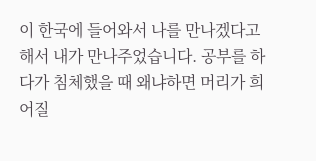이 한국에 들어와서 나를 만나겠다고 해서 내가 만나주었습니다. 공부를 하다가 침체했을 때 왜냐하면 머리가 희어질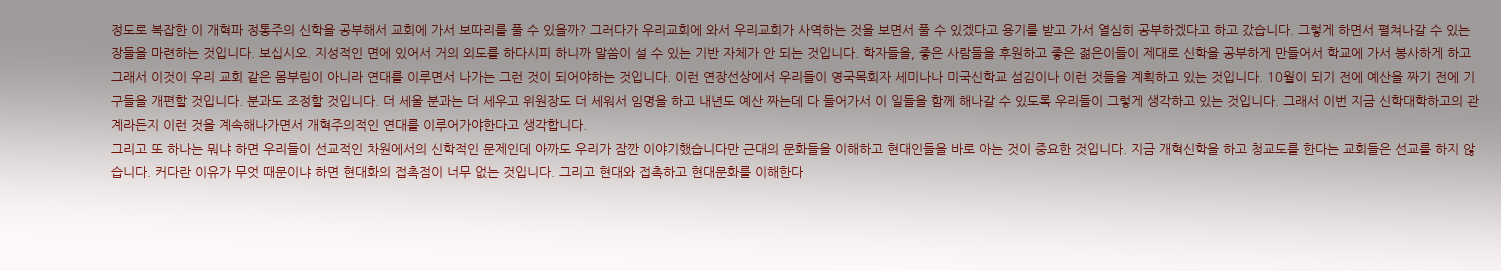정도로 복잡한 이 개혁파 정통주의 신학을 공부해서 교회에 가서 보따리를 풀 수 있을까? 그러다가 우리교회에 와서 우리교회가 사역하는 것을 보면서 풀 수 있겠다고 용기를 받고 가서 열심히 공부하겠다고 하고 갔습니다. 그렇게 하면서 펼쳐나갈 수 있는 장들을 마련하는 것입니다. 보십시오. 지성적인 면에 있어서 거의 외도를 하다시피 하니까 말씀이 설 수 있는 기반 자체가 안 되는 것입니다. 학자들을, 좋은 사람들을 후원하고 좋은 젊은이들이 제대로 신학을 공부하게 만들어서 학교에 가서 봉사하게 하고 그래서 이것이 우리 교회 같은 몸부림이 아니라 연대를 이루면서 나가는 그런 것이 되어야하는 것입니다. 이런 연장선상에서 우리들이 영국목회자 세미나나 미국신학교 섬김이나 이런 것들을 계획하고 있는 것입니다. 10월이 되기 전에 예산을 짜기 전에 기구들을 개편할 것입니다. 분과도 조정할 것입니다. 더 세울 분과는 더 세우고 위원장도 더 세워서 임명을 하고 내년도 예산 짜는데 다 들어가서 이 일들을 함께 해나갈 수 있도록 우리들이 그렇게 생각하고 있는 것입니다. 그래서 이번 지금 신학대학하고의 관계라든지 이런 것을 계속해나가면서 개혁주의적인 연대를 이루어가야한다고 생각합니다.
그리고 또 하나는 뭐냐 하면 우리들이 선교적인 차원에서의 신학적인 문제인데 아까도 우리가 잠깐 이야기했습니다만 근대의 문화들을 이해하고 현대인들을 바로 아는 것이 중요한 것입니다. 지금 개혁신학을 하고 청교도를 한다는 교회들은 선교를 하지 않습니다. 커다란 이유가 무엇 때문이냐 하면 현대화의 접촉점이 너무 없는 것입니다. 그리고 현대와 접촉하고 현대문화를 이해한다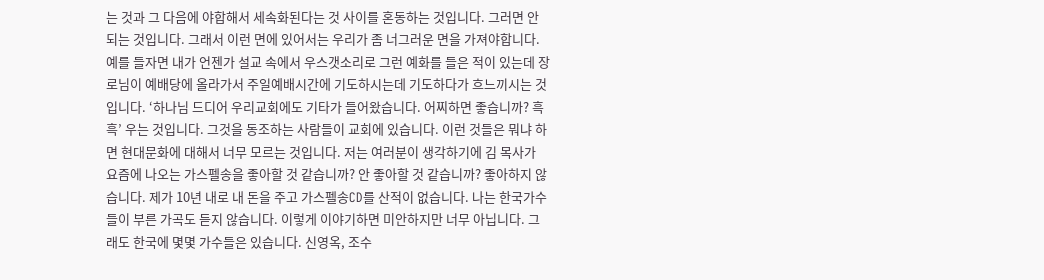는 것과 그 다음에 야합해서 세속화된다는 것 사이를 혼동하는 것입니다. 그러면 안 되는 것입니다. 그래서 이런 면에 있어서는 우리가 좀 너그러운 면을 가져야합니다. 예를 들자면 내가 언젠가 설교 속에서 우스갯소리로 그런 예화를 들은 적이 있는데 장로님이 예배당에 올라가서 주일예배시간에 기도하시는데 기도하다가 흐느끼시는 것입니다. ‘하나님 드디어 우리교회에도 기타가 들어왔습니다. 어찌하면 좋습니까? 흑흑’ 우는 것입니다. 그것을 동조하는 사람들이 교회에 있습니다. 이런 것들은 뭐냐 하면 현대문화에 대해서 너무 모르는 것입니다. 저는 여러분이 생각하기에 김 목사가 요즘에 나오는 가스펠송을 좋아할 것 같습니까? 안 좋아할 것 같습니까? 좋아하지 않습니다. 제가 10년 내로 내 돈을 주고 가스펠송CD를 산적이 없습니다. 나는 한국가수들이 부른 가곡도 듣지 않습니다. 이렇게 이야기하면 미안하지만 너무 아닙니다. 그래도 한국에 몇몇 가수들은 있습니다. 신영옥, 조수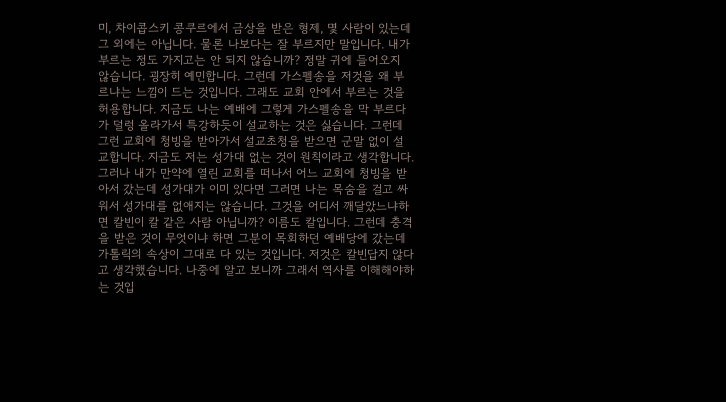미, 차이콥스키 콩쿠르에서 금상을 받은 형제, 몇 사람이 있는데 그 외에는 아닙니다. 물론 나보다는 잘 부르지만 말입니다. 내가 부르는 정도 가지고는 안 되지 않습니까? 정말 귀에 들어오지 않습니다. 굉장히 예민합니다. 그런데 가스펠송을 저것을 왜 부르냐는 느낌이 드는 것입니다. 그래도 교회 안에서 부르는 것을 허용합니다. 지금도 나는 예배에 그렇게 가스펠송을 막 부르다가 덜렁 올라가서 특강하듯이 설교하는 것은 싫습니다. 그런데 그런 교회에 청빙을 받아가서 설교초청을 받으면 군말 없이 설교합니다. 지금도 저는 성가대 없는 것이 원칙이라고 생각합니다. 그러나 내가 만약에 열린 교회를 떠나서 어느 교회에 청빙을 받아서 갔는데 성가대가 이미 있다면 그러면 나는 목숨을 걸고 싸워서 성가대를 없애지는 않습니다. 그것을 어디서 깨달았느냐하면 칼빈이 칼 같은 사람 아닙니까? 이름도 칼입니다. 그런데 충격을 받은 것이 무엇이냐 하면 그분이 목회하던 예배당에 갔는데 가톨릭의 속상이 그대로 다 있는 것입니다. 저것은 칼빈답지 않다고 생각했습니다. 나중에 알고 보니까 그래서 역사를 이해해야하는 것입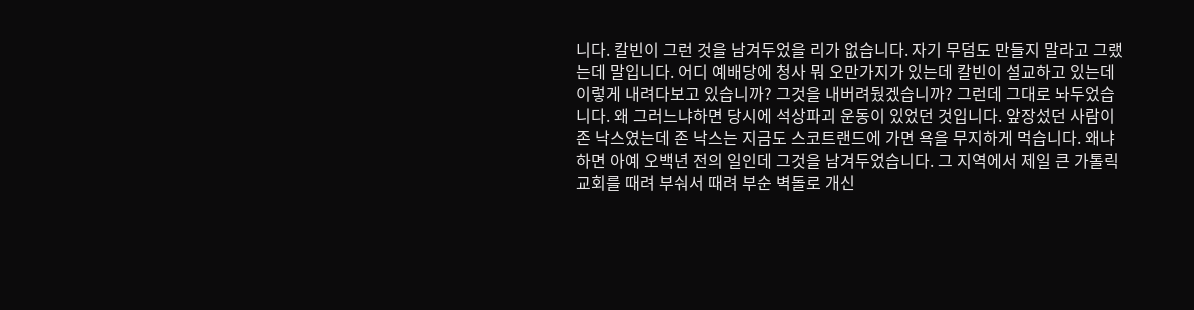니다. 칼빈이 그런 것을 남겨두었을 리가 없습니다. 자기 무덤도 만들지 말라고 그랬는데 말입니다. 어디 예배당에 청사 뭐 오만가지가 있는데 칼빈이 설교하고 있는데 이렇게 내려다보고 있습니까? 그것을 내버려뒀겠습니까? 그런데 그대로 놔두었습니다. 왜 그러느냐하면 당시에 석상파괴 운동이 있었던 것입니다. 앞장섰던 사람이 존 낙스였는데 존 낙스는 지금도 스코트랜드에 가면 욕을 무지하게 먹습니다. 왜냐하면 아예 오백년 전의 일인데 그것을 남겨두었습니다. 그 지역에서 제일 큰 가톨릭교회를 때려 부숴서 때려 부순 벽돌로 개신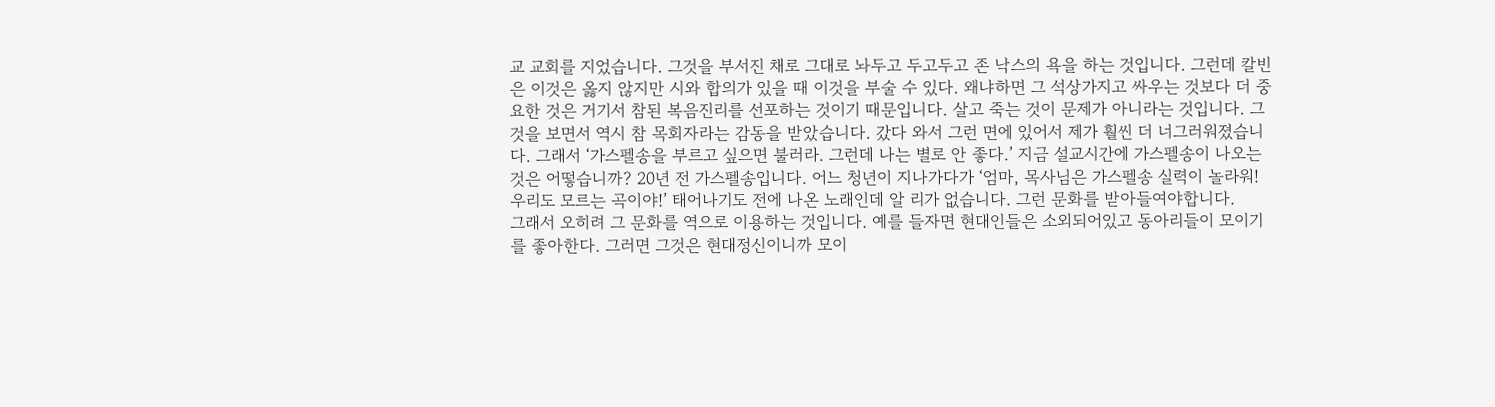교 교회를 지었습니다. 그것을 부서진 채로 그대로 놔두고 두고두고 존 낙스의 욕을 하는 것입니다. 그런데 칼빈은 이것은 옳지 않지만 시와 합의가 있을 때 이것을 부술 수 있다. 왜냐하면 그 석상가지고 싸우는 것보다 더 중요한 것은 거기서 참된 복음진리를 선포하는 것이기 때문입니다. 살고 죽는 것이 문제가 아니라는 것입니다. 그것을 보면서 역시 참 목회자라는 감동을 받았습니다. 갔다 와서 그런 면에 있어서 제가 훨씬 더 너그러워졌습니다. 그래서 ‘가스펠송을 부르고 싶으면 불러라. 그런데 나는 별로 안 좋다.’ 지금 설교시간에 가스펠송이 나오는 것은 어떻습니까? 20년 전 가스펠송입니다. 어느 청년이 지나가다가 ‘엄마, 목사님은 가스펠송 실력이 놀라워! 우리도 모르는 곡이야!’ 태어나기도 전에 나온 노래인데 알 리가 없습니다. 그런 문화를 받아들여야합니다.
그래서 오히려 그 문화를 역으로 이용하는 것입니다. 예를 들자면 현대인들은 소외되어있고 동아리들이 모이기를 좋아한다. 그러면 그것은 현대정신이니까 모이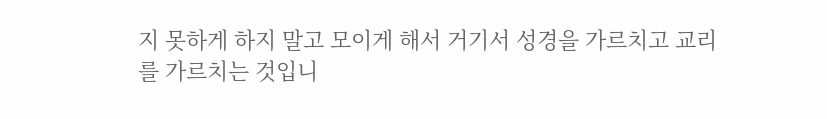지 못하게 하지 말고 모이게 해서 거기서 성경을 가르치고 교리를 가르치는 것입니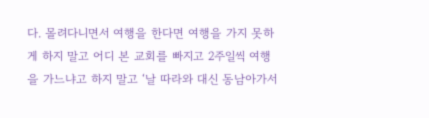다. 몰려다니면서 여행을 한다면 여행을 가지 못하게 하지 말고 어디 본 교회를 빠지고 2주일씩 여행을 가느냐고 하지 말고 ‘날 따라와 대신 동남아가서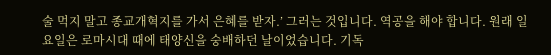술 먹지 말고 종교개혁지를 가서 은혜를 받자.’ 그러는 것입니다. 역공을 해야 합니다. 원래 일요일은 로마시대 때에 태양신을 숭배하던 날이었습니다. 기독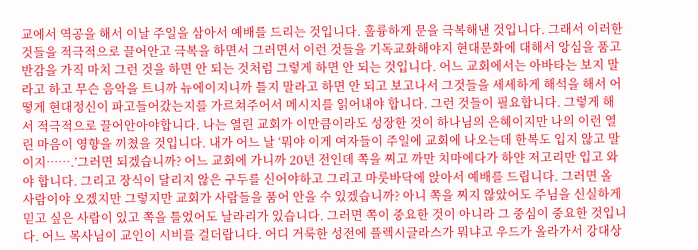교에서 역공을 해서 이날 주일을 삼아서 예배를 드리는 것입니다. 훌륭하게 문을 극복해낸 것입니다. 그래서 이러한 것들을 적극적으로 끌어안고 극복을 하면서 그러면서 이런 것들을 기독교화해야지 현대문화에 대해서 앙심을 품고 반감을 가직 마치 그런 것을 하면 안 되는 것처럼 그렇게 하면 안 되는 것입니다. 어느 교회에서는 아바타는 보지 말라고 하고 무슨 음악을 트니까 뉴에이지니까 틀지 말라고 하면 안 되고 보고나서 그것들을 세세하게 해석을 해서 어떻게 현대정신이 파고들어갔는지를 가르쳐주어서 메시지를 읽어내야 합니다. 그런 것들이 필요합니다. 그렇게 해서 적극적으로 끌어안아야합니다. 나는 열린 교회가 이만큼이라도 성장한 것이 하나님의 은혜이지만 나의 이런 열린 마음이 영향을 끼쳤을 것입니다. 내가 어느 날 ‘뭐야 이게 여자들이 주일에 교회에 나오는데 한복도 입지 않고 말이지…….’그러면 되겠습니까? 어느 교회에 가니까 20년 전인데 쪽을 찌고 까만 치마에다가 하얀 저고리만 입고 와야 합니다. 그리고 장식이 달리지 않은 구두를 신어야하고 그리고 마룻바닥에 앉아서 예배를 드립니다. 그러면 올 사람이야 오겠지만 그렇지만 교회가 사람들을 품어 안을 수 있겠습니까? 아니 쪽을 찌지 않았어도 주님을 신실하게 믿고 싶은 사람이 있고 쪽을 틀었어도 날라리가 있습니다. 그러면 쪽이 중요한 것이 아니라 그 중심이 중요한 것입니다. 어느 목사님이 교인이 시비를 걸더랍니다. 어디 거룩한 성전에 플렉시글라스가 뭐냐고 우드가 올라가서 강대상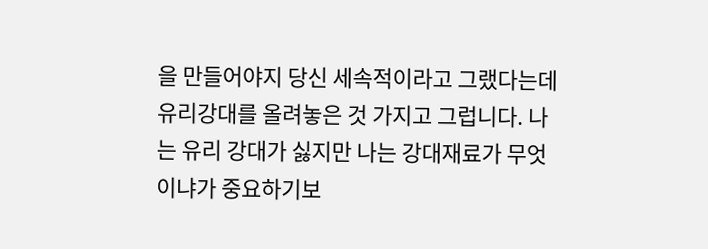을 만들어야지 당신 세속적이라고 그랬다는데 유리강대를 올려놓은 것 가지고 그럽니다. 나는 유리 강대가 싫지만 나는 강대재료가 무엇이냐가 중요하기보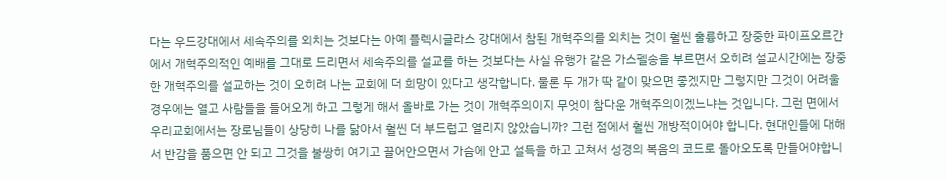다는 우드강대에서 세속주의를 외치는 것보다는 아예 플렉시글라스 강대에서 참된 개혁주의를 외치는 것이 훨씬 훌륭하고 장중한 파이프오르간에서 개혁주의적인 예배를 그대로 드리면서 세속주의를 설교를 하는 것보다는 사실 유행가 같은 가스펠송을 부르면서 오히려 설교시간에는 장중한 개혁주의를 설교하는 것이 오히려 나는 교회에 더 희망이 있다고 생각합니다. 물론 두 개가 딱 같이 맞으면 좋겠지만 그렇지만 그것이 어려울 경우에는 열고 사람들을 들어오게 하고 그렇게 해서 올바로 가는 것이 개혁주의이지 무엇이 참다운 개혁주의이겠느냐는 것입니다. 그런 면에서 우리교회에서는 장로님들이 상당히 나를 닮아서 훨씬 더 부드럽고 열리지 않았습니까? 그런 점에서 훨씬 개방적이어야 합니다. 현대인들에 대해서 반감을 품으면 안 되고 그것을 불쌍히 여기고 끌어안으면서 가슴에 안고 설득을 하고 고쳐서 성경의 복음의 코드로 돌아오도록 만들어야합니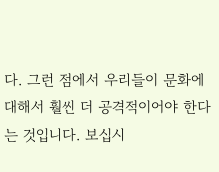다. 그런 점에서 우리들이 문화에 대해서 훨씬 더 공격적이어야 한다는 것입니다. 보십시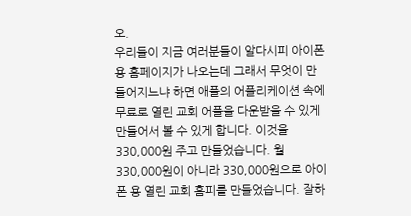오.
우리들이 지금 여러분들이 알다시피 아이폰 용 홈페이지가 나오는데 그래서 무엇이 만들어지느냐 하면 애플의 어플리케이션 속에 무료로 열린 교회 어플을 다운받을 수 있게 만들어서 볼 수 있게 합니다. 이것을 330,000원 주고 만들었습니다. 월 330,000원이 아니라 330,000원으로 아이폰 용 열린 교회 홈피를 만들었습니다. 잘하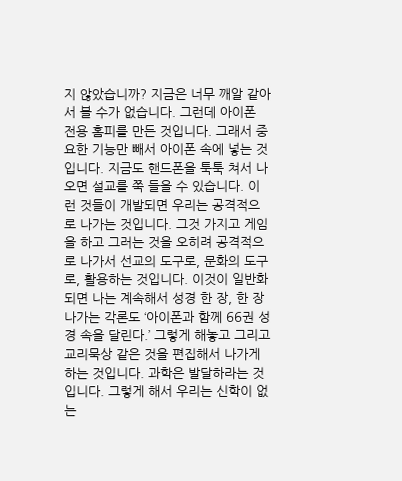지 않았습니까? 지금은 너무 깨알 같아서 볼 수가 없습니다. 그런데 아이폰 전용 홈피를 만든 것입니다. 그래서 중요한 기능만 빼서 아이폰 속에 넣는 것입니다. 지금도 핸드폰을 툭툭 쳐서 나오면 설교를 쭉 들을 수 있습니다. 이런 것들이 개발되면 우리는 공격적으로 나가는 것입니다. 그것 가지고 게임을 하고 그러는 것을 오히려 공격적으로 나가서 선교의 도구로, 문화의 도구로, 활용하는 것입니다. 이것이 일반화되면 나는 계속해서 성경 한 장, 한 장 나가는 각론도 ‘아이폰과 함께 66권 성경 속을 달린다.’ 그렇게 해놓고 그리고 교리묵상 같은 것을 편집해서 나가게 하는 것입니다. 과학은 발달하라는 것입니다. 그렇게 해서 우리는 신학이 없는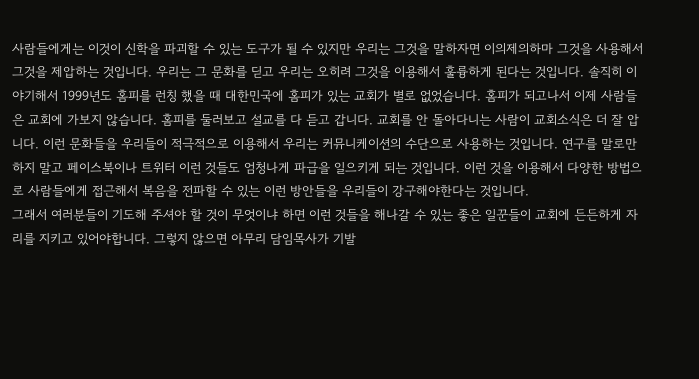사람들에게는 이것이 신학을 파괴할 수 있는 도구가 될 수 있지만 우리는 그것을 말하자면 이의제의하마 그것을 사용해서 그것을 제압하는 것입니다. 우리는 그 문화를 딛고 우리는 오히려 그것을 이용해서 훌륭하게 된다는 것입니다. 솔직히 이야기해서 1999년도 홈피를 런칭 했을 때 대한민국에 홈피가 있는 교회가 별로 없었습니다. 홈피가 되고나서 이제 사람들은 교회에 가보지 않습니다. 홈피를 둘러보고 설교를 다 듣고 갑니다. 교회를 안 돌아다니는 사람이 교회소식은 더 잘 압니다. 이런 문화들을 우리들이 적극적으로 이용해서 우리는 커뮤니케이션의 수단으로 사용하는 것입니다. 연구를 말로만 하지 말고 페이스북이나 트위터 이런 것들도 엄청나게 파급을 일으키게 되는 것입니다. 이런 것을 이용해서 다양한 방법으로 사람들에게 접근해서 복음을 전파할 수 있는 이런 방안들을 우리들이 강구해야한다는 것입니다.
그래서 여러분들이 기도해 주셔야 할 것이 무엇이냐 하면 이런 것들을 해나갈 수 있는 좋은 일꾼들이 교회에 든든하게 자리를 지키고 있어야합니다. 그렇지 않으면 아무리 담임목사가 기발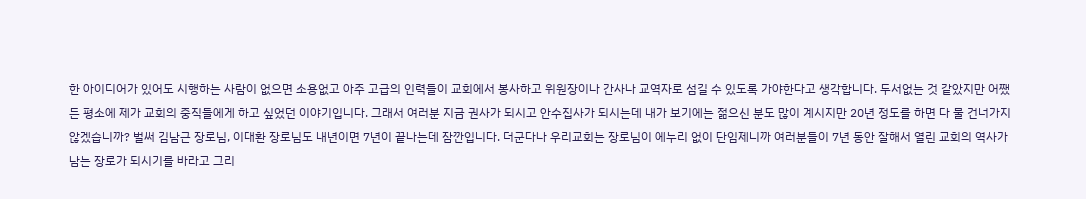한 아이디어가 있어도 시행하는 사람이 없으면 소용없고 아주 고급의 인력들이 교회에서 봉사하고 위원장이나 간사나 교역자로 섬길 수 있도록 가야한다고 생각합니다. 두서없는 것 같았지만 어쨌든 평소에 제가 교회의 중직들에게 하고 싶었던 이야기입니다. 그래서 여러분 지금 권사가 되시고 안수집사가 되시는데 내가 보기에는 젊으신 분도 많이 계시지만 20년 정도를 하면 다 물 건너가지 않겠습니까? 벌써 김남근 장로님, 이대환 장로님도 내년이면 7년이 끝나는데 잠깐입니다. 더군다나 우리교회는 장로님이 에누리 없이 단임제니까 여러분들이 7년 동안 잘해서 열린 교회의 역사가 남는 장로가 되시기를 바라고 그리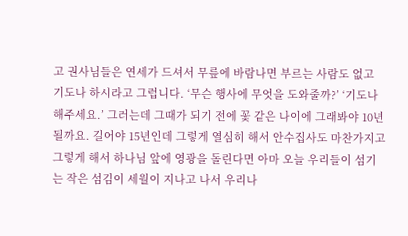고 권사님들은 연세가 드셔서 무릎에 바람나면 부르는 사람도 없고 기도나 하시라고 그럽니다. ‘무슨 행사에 무엇을 도와줄까?’ ‘기도나 해주세요.’ 그러는데 그때가 되기 전에 꽃 같은 나이에 그래봐야 10년 될까요. 길어야 15년인데 그렇게 열심히 해서 안수집사도 마찬가지고 그렇게 해서 하나님 앞에 영광을 돌린다면 아마 오늘 우리들이 섬기는 작은 섬김이 세월이 지나고 나서 우리나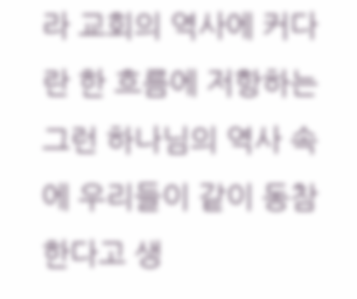라 교회의 역사에 커다란 한 흐름에 저항하는 그런 하나님의 역사 속에 우리들이 같이 동참한다고 생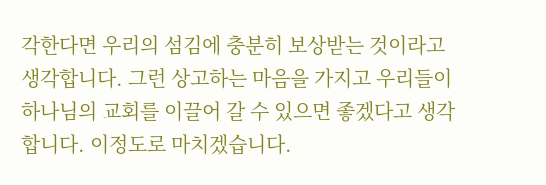각한다면 우리의 섬김에 충분히 보상받는 것이라고 생각합니다. 그런 상고하는 마음을 가지고 우리들이 하나님의 교회를 이끌어 갈 수 있으면 좋겠다고 생각합니다. 이정도로 마치겠습니다.